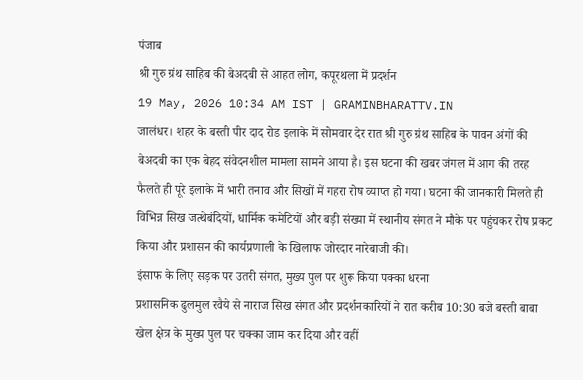पंजाब
श्री गुरु ग्रंथ साहिब की बेअदबी से आहत लोग, कपूरथला में प्रदर्शन
19 May, 2026 10:34 AM IST | GRAMINBHARATTV.IN
जालंधर। शहर के बस्ती पीर दाद रोड इलाके में सोमवार देर रात श्री गुरु ग्रंथ साहिब के पावन अंगों की बेअदबी का एक बेहद संवेदनशील मामला सामने आया है। इस घटना की खबर जंगल में आग की तरह फैलते ही पूरे इलाके में भारी तनाव और सिखों में गहरा रोष व्याप्त हो गया। घटना की जानकारी मिलते ही विभिन्न सिख जत्थेबंदियों, धार्मिक कमेटियों और बड़ी संख्या में स्थानीय संगत ने मौके पर पहुंचकर रोष प्रकट किया और प्रशासन की कार्यप्रणाली के खिलाफ जोरदार नारेबाजी की।
इंसाफ के लिए सड़क पर उतरी संगत, मुख्य पुल पर शुरू किया पक्का धरना
प्रशासनिक ढुलमुल रवैये से नाराज सिख संगत और प्रदर्शनकारियों ने रात करीब 10:30 बजे बस्ती बाबा खेल क्षेत्र के मुख्य पुल पर चक्का जाम कर दिया और वहीं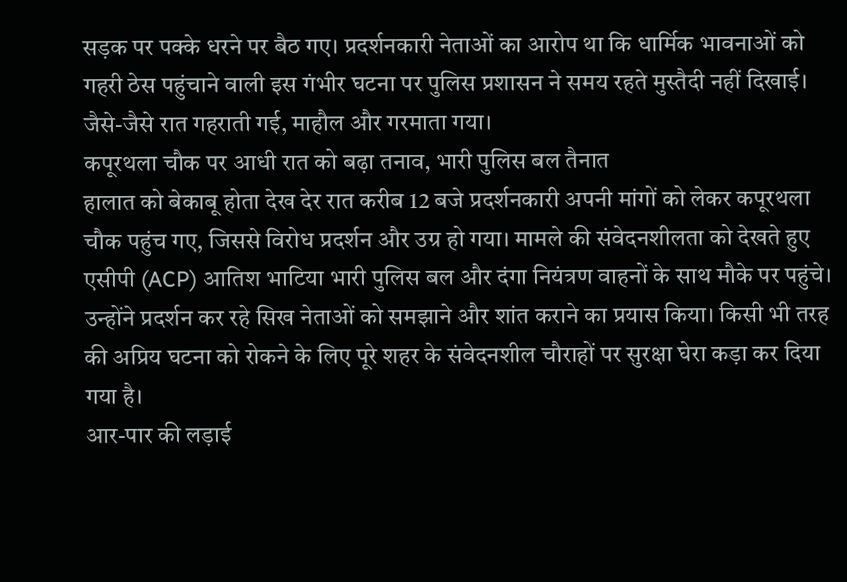सड़क पर पक्के धरने पर बैठ गए। प्रदर्शनकारी नेताओं का आरोप था कि धार्मिक भावनाओं को गहरी ठेस पहुंचाने वाली इस गंभीर घटना पर पुलिस प्रशासन ने समय रहते मुस्तैदी नहीं दिखाई। जैसे-जैसे रात गहराती गई, माहौल और गरमाता गया।
कपूरथला चौक पर आधी रात को बढ़ा तनाव, भारी पुलिस बल तैनात
हालात को बेकाबू होता देख देर रात करीब 12 बजे प्रदर्शनकारी अपनी मांगों को लेकर कपूरथला चौक पहुंच गए, जिससे विरोध प्रदर्शन और उग्र हो गया। मामले की संवेदनशीलता को देखते हुए एसीपी (ACP) आतिश भाटिया भारी पुलिस बल और दंगा नियंत्रण वाहनों के साथ मौके पर पहुंचे। उन्होंने प्रदर्शन कर रहे सिख नेताओं को समझाने और शांत कराने का प्रयास किया। किसी भी तरह की अप्रिय घटना को रोकने के लिए पूरे शहर के संवेदनशील चौराहों पर सुरक्षा घेरा कड़ा कर दिया गया है।
आर-पार की लड़ाई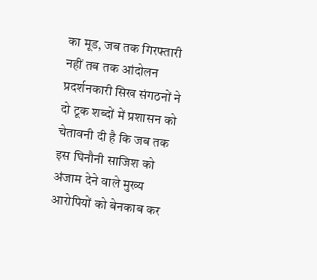का मूड, जब तक गिरफ्तारी नहीं तब तक आंदोलन
प्रदर्शनकारी सिख संगठनों ने दो टूक शब्दों में प्रशासन को चेतावनी दी है कि जब तक इस घिनौनी साजिश को अंजाम देने वाले मुख्य आरोपियों को बेनकाब कर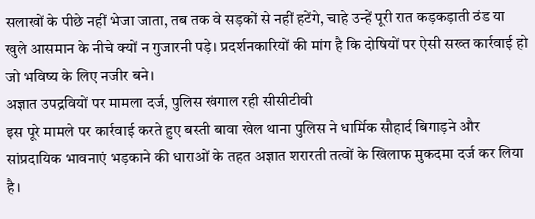सलाखों के पीछे नहीं भेजा जाता, तब तक वे सड़कों से नहीं हटेंगे, चाहे उन्हें पूरी रात कड़कड़ाती ठंड या खुले आसमान के नीचे क्यों न गुजारनी पड़े। प्रदर्शनकारियों की मांग है कि दोषियों पर ऐसी सख्त कार्रवाई हो जो भविष्य के लिए नजीर बने।
अज्ञात उपद्रवियों पर मामला दर्ज, पुलिस खंगाल रही सीसीटीवी
इस पूरे मामले पर कार्रवाई करते हुए बस्ती बावा खेल थाना पुलिस ने धार्मिक सौहार्द बिगाड़ने और सांप्रदायिक भावनाएं भड़काने की धाराओं के तहत अज्ञात शरारती तत्वों के खिलाफ मुकदमा दर्ज कर लिया है।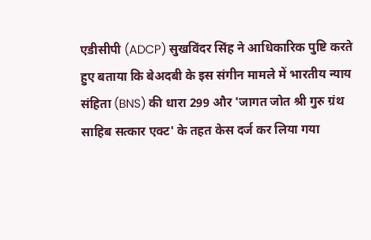एडीसीपी (ADCP) सुखविंदर सिंह ने आधिकारिक पुष्टि करते हुए बताया कि बेअदबी के इस संगीन मामले में भारतीय न्याय संहिता (BNS) की धारा 299 और 'जागत जोत श्री गुरु ग्रंथ साहिब सत्कार एक्ट' के तहत केस दर्ज कर लिया गया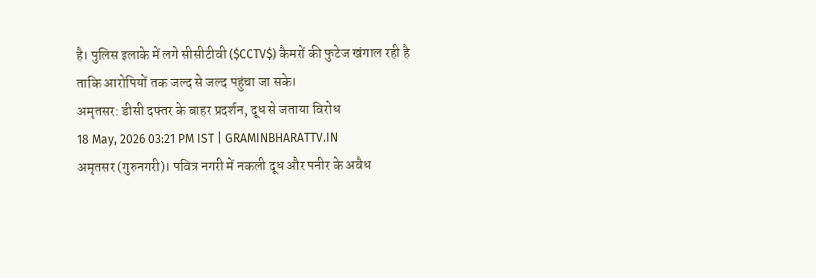है। पुलिस इलाके में लगे सीसीटीवी ($CCTV$) कैमरों की फुटेज खंगाल रही है ताकि आरोपियों तक जल्द से जल्द पहुंचा जा सके।
अमृतसर: डीसी दफ्तर के बाहर प्रदर्शन, दूध से जताया विरोध
18 May, 2026 03:21 PM IST | GRAMINBHARATTV.IN
अमृतसर (गुरुनगरी)। पवित्र नगरी में नकली दूध और पनीर के अवैध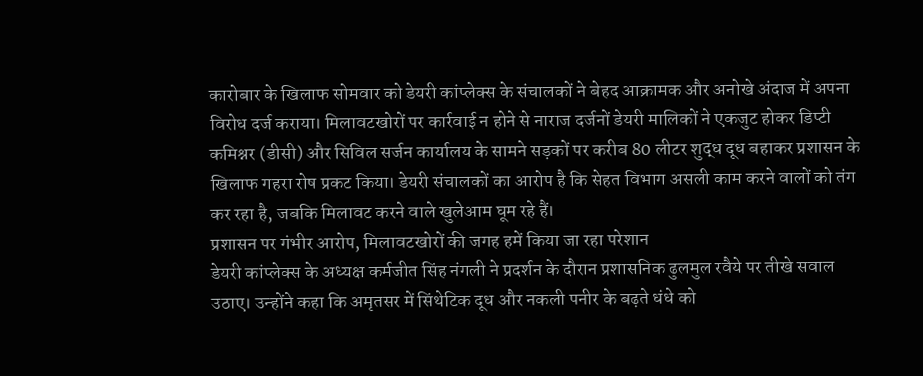कारोबार के खिलाफ सोमवार को डेयरी कांप्लेक्स के संचालकों ने बेहद आक्रामक और अनोखे अंदाज में अपना विरोध दर्ज कराया। मिलावटखोरों पर कार्रवाई न होने से नाराज दर्जनों डेयरी मालिकों ने एकजुट होकर डिप्टी कमिश्नर (डीसी) और सिविल सर्जन कार्यालय के सामने सड़कों पर करीब 80 लीटर शुद्ध दूध बहाकर प्रशासन के खिलाफ गहरा रोष प्रकट किया। डेयरी संचालकों का आरोप है कि सेहत विभाग असली काम करने वालों को तंग कर रहा है, जबकि मिलावट करने वाले खुलेआम घूम रहे हैं।
प्रशासन पर गंभीर आरोप, मिलावटखोरों की जगह हमें किया जा रहा परेशान
डेयरी कांप्लेक्स के अध्यक्ष कर्मजीत सिंह नंगली ने प्रदर्शन के दौरान प्रशासनिक ढुलमुल रवैये पर तीखे सवाल उठाए। उन्होंने कहा कि अमृतसर में सिंथेटिक दूध और नकली पनीर के बढ़ते धंधे को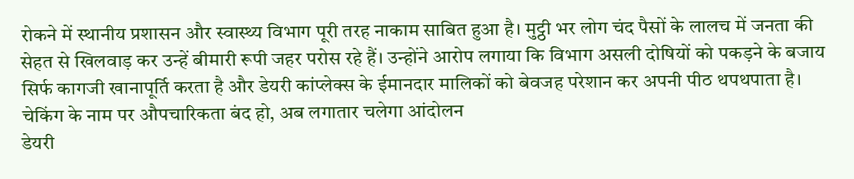रोकने में स्थानीय प्रशासन और स्वास्थ्य विभाग पूरी तरह नाकाम साबित हुआ है। मुट्ठी भर लोग चंद पैसों के लालच में जनता की सेहत से खिलवाड़ कर उन्हें बीमारी रूपी जहर परोस रहे हैं। उन्होंने आरोप लगाया कि विभाग असली दोषियों को पकड़ने के बजाय सिर्फ कागजी खानापूर्ति करता है और डेयरी कांप्लेक्स के ईमानदार मालिकों को बेवजह परेशान कर अपनी पीठ थपथपाता है।
चेकिंग के नाम पर औपचारिकता बंद हो, अब लगातार चलेगा आंदोलन
डेयरी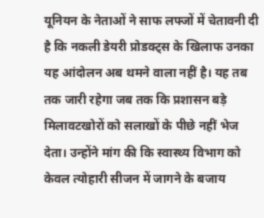यूनियन के नेताओं ने साफ लफ्जों में चेतावनी दी है कि नकली डेयरी प्रोडक्ट्स के खिलाफ उनका यह आंदोलन अब थमने वाला नहीं है। यह तब तक जारी रहेगा जब तक कि प्रशासन बड़े मिलावटखोरों को सलाखों के पीछे नहीं भेज देता। उन्होंने मांग की कि स्वास्थ्य विभाग को केवल त्योहारी सीजन में जागने के बजाय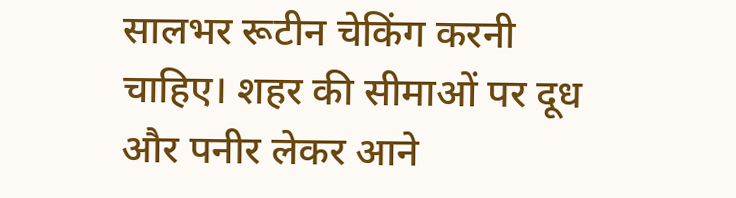सालभर रूटीन चेकिंग करनी चाहिए। शहर की सीमाओं पर दूध और पनीर लेकर आने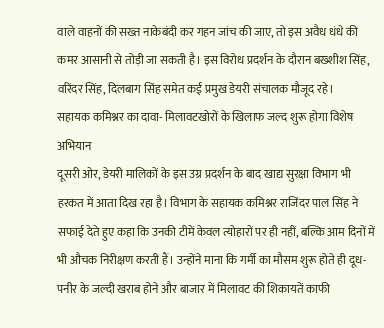वाले वाहनों की सख्त नाकेबंदी कर गहन जांच की जाए, तो इस अवैध धंधे की कमर आसानी से तोड़ी जा सकती है। इस विरोध प्रदर्शन के दौरान बख्शीश सिंह, वरिंदर सिंह, दिलबाग सिंह समेत कई प्रमुख डेयरी संचालक मौजूद रहे।
सहायक कमिश्नर का दावा- मिलावटखोरों के खिलाफ जल्द शुरू होगा विशेष अभियान
दूसरी ओर, डेयरी मालिकों के इस उग्र प्रदर्शन के बाद खाद्य सुरक्षा विभाग भी हरकत में आता दिख रहा है। विभाग के सहायक कमिश्नर राजिंदर पाल सिंह ने सफाई देते हुए कहा कि उनकी टीमें केवल त्योहारों पर ही नहीं, बल्कि आम दिनों में भी औचक निरीक्षण करती हैं। उन्होंने माना कि गर्मी का मौसम शुरू होते ही दूध-पनीर के जल्दी खराब होने और बाजार में मिलावट की शिकायतें काफी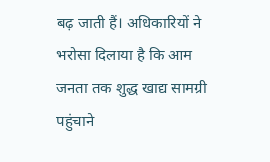बढ़ जाती हैं। अधिकारियों ने भरोसा दिलाया है कि आम जनता तक शुद्ध खाद्य सामग्री पहुंचाने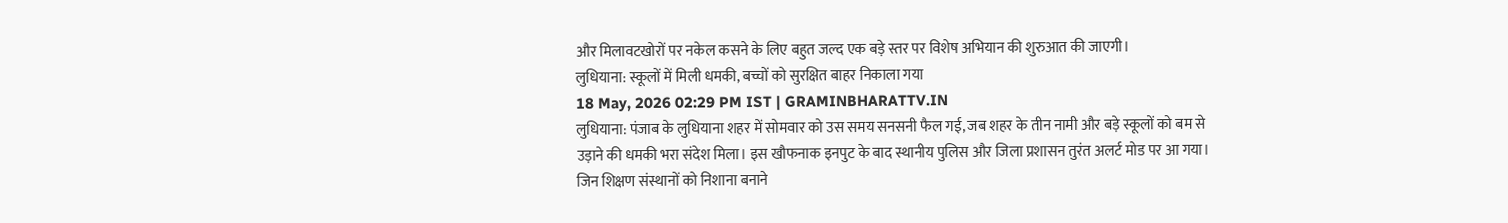और मिलावटखोरों पर नकेल कसने के लिए बहुत जल्द एक बड़े स्तर पर विशेष अभियान की शुरुआत की जाएगी।
लुधियाना: स्कूलों में मिली धमकी, बच्चों को सुरक्षित बाहर निकाला गया
18 May, 2026 02:29 PM IST | GRAMINBHARATTV.IN
लुधियाना: पंजाब के लुधियाना शहर में सोमवार को उस समय सनसनी फैल गई, जब शहर के तीन नामी और बड़े स्कूलों को बम से उड़ाने की धमकी भरा संदेश मिला। इस खौफनाक इनपुट के बाद स्थानीय पुलिस और जिला प्रशासन तुरंत अलर्ट मोड पर आ गया। जिन शिक्षण संस्थानों को निशाना बनाने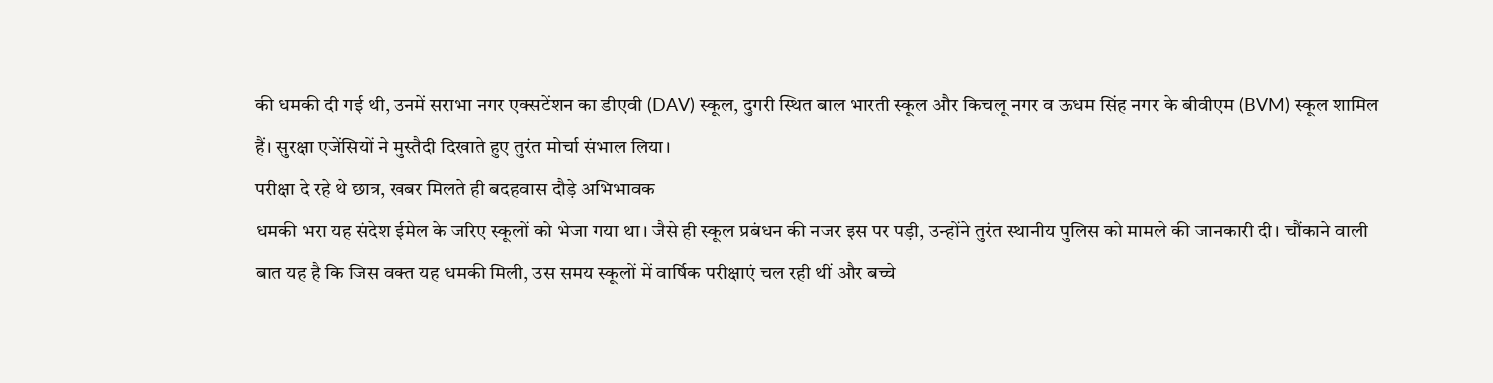की धमकी दी गई थी, उनमें सराभा नगर एक्सटेंशन का डीएवी (DAV) स्कूल, दुगरी स्थित बाल भारती स्कूल और किचलू नगर व ऊधम सिंह नगर के बीवीएम (BVM) स्कूल शामिल हैं। सुरक्षा एजेंसियों ने मुस्तैदी दिखाते हुए तुरंत मोर्चा संभाल लिया।
परीक्षा दे रहे थे छात्र, खबर मिलते ही बदहवास दौड़े अभिभावक
धमकी भरा यह संदेश ईमेल के जरिए स्कूलों को भेजा गया था। जैसे ही स्कूल प्रबंधन की नजर इस पर पड़ी, उन्होंने तुरंत स्थानीय पुलिस को मामले की जानकारी दी। चौंकाने वाली बात यह है कि जिस वक्त यह धमकी मिली, उस समय स्कूलों में वार्षिक परीक्षाएं चल रही थीं और बच्चे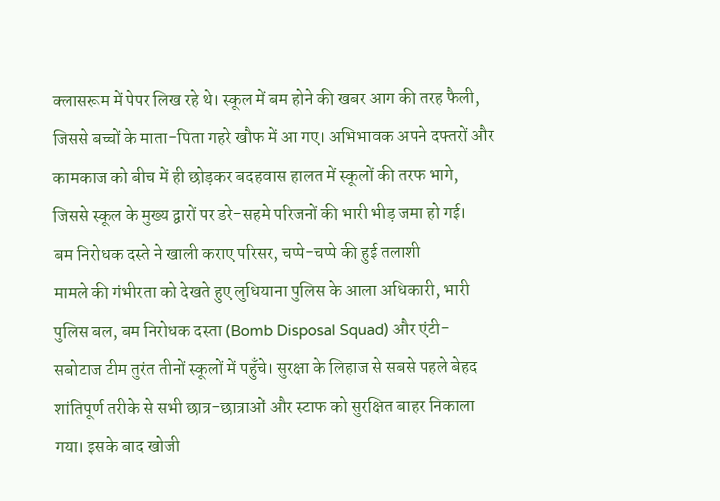क्लासरूम में पेपर लिख रहे थे। स्कूल में बम होने की खबर आग की तरह फैली, जिससे बच्चों के माता-पिता गहरे खौफ में आ गए। अभिभावक अपने दफ्तरों और कामकाज को बीच में ही छोड़कर बदहवास हालत में स्कूलों की तरफ भागे, जिससे स्कूल के मुख्य द्वारों पर डरे-सहमे परिजनों की भारी भीड़ जमा हो गई।
बम निरोधक दस्ते ने खाली कराए परिसर, चप्पे-चप्पे की हुई तलाशी
मामले की गंभीरता को देखते हुए लुधियाना पुलिस के आला अधिकारी, भारी पुलिस बल, बम निरोधक दस्ता (Bomb Disposal Squad) और एंटी-सबोटाज टीम तुरंत तीनों स्कूलों में पहुँचे। सुरक्षा के लिहाज से सबसे पहले बेहद शांतिपूर्ण तरीके से सभी छात्र-छात्राओं और स्टाफ को सुरक्षित बाहर निकाला गया। इसके बाद खोजी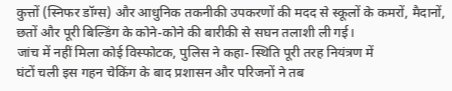कुत्तों (स्निफर डॉग्स) और आधुनिक तकनीकी उपकरणों की मदद से स्कूलों के कमरों, मैदानों, छतों और पूरी बिल्डिंग के कोने-कोने की बारीकी से सघन तलाशी ली गई।
जांच में नहीं मिला कोई विस्फोटक, पुलिस ने कहा- स्थिति पूरी तरह नियंत्रण में
घंटों चली इस गहन चेकिंग के बाद प्रशासन और परिजनों ने तब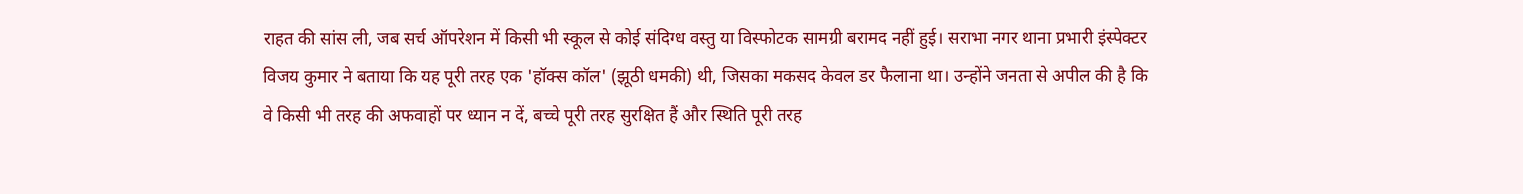राहत की सांस ली, जब सर्च ऑपरेशन में किसी भी स्कूल से कोई संदिग्ध वस्तु या विस्फोटक सामग्री बरामद नहीं हुई। सराभा नगर थाना प्रभारी इंस्पेक्टर विजय कुमार ने बताया कि यह पूरी तरह एक 'हॉक्स कॉल' (झूठी धमकी) थी, जिसका मकसद केवल डर फैलाना था। उन्होंने जनता से अपील की है कि वे किसी भी तरह की अफवाहों पर ध्यान न दें, बच्चे पूरी तरह सुरक्षित हैं और स्थिति पूरी तरह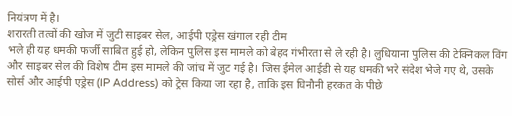नियंत्रण में है।
शरारती तत्वों की खोज में जुटी साइबर सेल, आईपी एड्रेस खंगाल रही टीम
भले ही यह धमकी फर्जी साबित हुई हो, लेकिन पुलिस इस मामले को बेहद गंभीरता से ले रही है। लुधियाना पुलिस की टेक्निकल विंग और साइबर सेल की विशेष टीम इस मामले की जांच में जुट गई है। जिस ईमेल आईडी से यह धमकी भरे संदेश भेजे गए थे, उसके सोर्स और आईपी एड्रेस (IP Address) को ट्रेस किया जा रहा है, ताकि इस घिनौनी हरकत के पीछे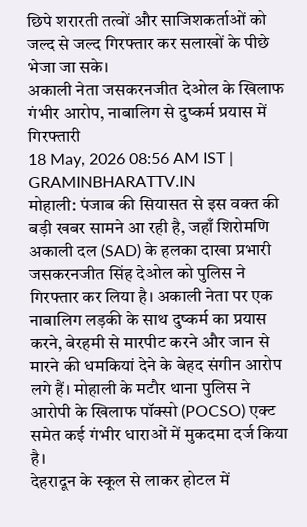छिपे शरारती तत्वों और साजिशकर्ताओं को जल्द से जल्द गिरफ्तार कर सलाखों के पीछे भेजा जा सके।
अकाली नेता जसकरनजीत देओल के खिलाफ गंभीर आरोप, नाबालिग से दुष्कर्म प्रयास में गिरफ्तारी
18 May, 2026 08:56 AM IST | GRAMINBHARATTV.IN
मोहाली: पंजाब की सियासत से इस वक्त की बड़ी खबर सामने आ रही है, जहाँ शिरोमणि अकाली दल (SAD) के हलका दाखा प्रभारी जसकरनजीत सिंह देओल को पुलिस ने गिरफ्तार कर लिया है। अकाली नेता पर एक नाबालिग लड़की के साथ दुष्कर्म का प्रयास करने, बेरहमी से मारपीट करने और जान से मारने की धमकियां देने के बेहद संगीन आरोप लगे हैं। मोहाली के मटौर थाना पुलिस ने आरोपी के खिलाफ पॉक्सो (POCSO) एक्ट समेत कई गंभीर धाराओं में मुकदमा दर्ज किया है।
देहरादून के स्कूल से लाकर होटल में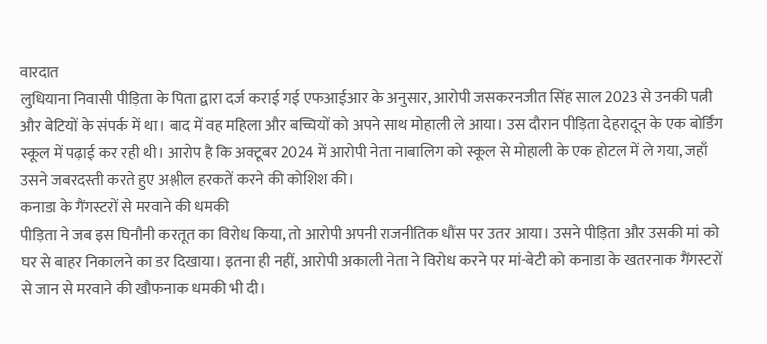वारदात
लुधियाना निवासी पीड़िता के पिता द्वारा दर्ज कराई गई एफआईआर के अनुसार, आरोपी जसकरनजीत सिंह साल 2023 से उनकी पत्नी और बेटियों के संपर्क में था। बाद में वह महिला और बच्चियों को अपने साथ मोहाली ले आया। उस दौरान पीड़िता देहरादून के एक बोर्डिंग स्कूल में पढ़ाई कर रही थी। आरोप है कि अक्टूबर 2024 में आरोपी नेता नाबालिग को स्कूल से मोहाली के एक होटल में ले गया, जहाँ उसने जबरदस्ती करते हुए अश्लील हरकतें करने की कोशिश की।
कनाडा के गैंगस्टरों से मरवाने की धमकी
पीड़िता ने जब इस घिनौनी करतूत का विरोध किया, तो आरोपी अपनी राजनीतिक धौंस पर उतर आया। उसने पीड़िता और उसकी मां को घर से बाहर निकालने का डर दिखाया। इतना ही नहीं, आरोपी अकाली नेता ने विरोध करने पर मां-बेटी को कनाडा के खतरनाक गैंगस्टरों से जान से मरवाने की खौफनाक धमकी भी दी।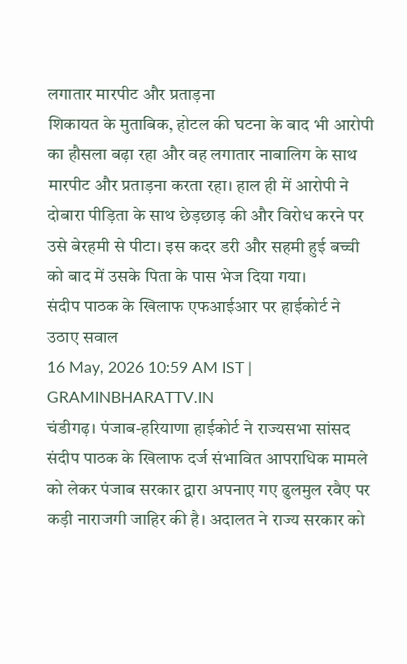लगातार मारपीट और प्रताड़ना
शिकायत के मुताबिक, होटल की घटना के बाद भी आरोपी का हौसला बढ़ा रहा और वह लगातार नाबालिग के साथ मारपीट और प्रताड़ना करता रहा। हाल ही में आरोपी ने दोबारा पीड़िता के साथ छेड़छाड़ की और विरोध करने पर उसे बेरहमी से पीटा। इस कदर डरी और सहमी हुई बच्ची को बाद में उसके पिता के पास भेज दिया गया।
संदीप पाठक के खिलाफ एफआईआर पर हाईकोर्ट ने उठाए सवाल
16 May, 2026 10:59 AM IST | GRAMINBHARATTV.IN
चंडीगढ़। पंजाब-हरियाणा हाईकोर्ट ने राज्यसभा सांसद संदीप पाठक के खिलाफ दर्ज संभावित आपराधिक मामले को लेकर पंजाब सरकार द्वारा अपनाए गए ढुलमुल रवैए पर कड़ी नाराजगी जाहिर की है। अदालत ने राज्य सरकार को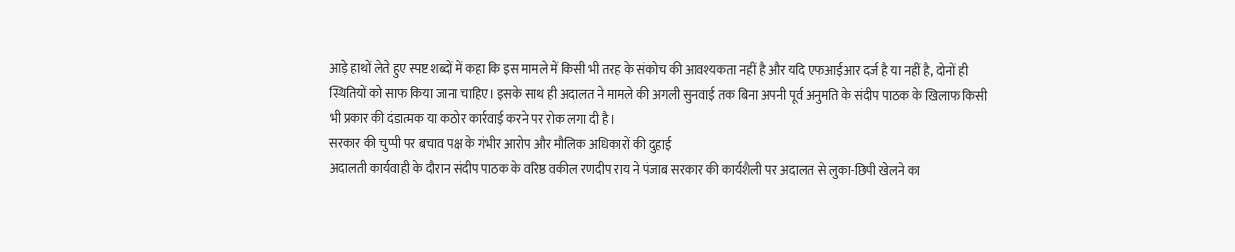आड़े हाथों लेते हुए स्पष्ट शब्दों में कहा कि इस मामले में किसी भी तरह के संकोच की आवश्यकता नहीं है और यदि एफआईआर दर्ज है या नहीं है, दोनों ही स्थितियों को साफ किया जाना चाहिए। इसके साथ ही अदालत ने मामले की अगली सुनवाई तक बिना अपनी पूर्व अनुमति के संदीप पाठक के खिलाफ किसी भी प्रकार की दंडात्मक या कठोर कार्रवाई करने पर रोक लगा दी है।
सरकार की चुप्पी पर बचाव पक्ष के गंभीर आरोप और मौलिक अधिकारों की दुहाई
अदालती कार्यवाही के दौरान संदीप पाठक के वरिष्ठ वकील रणदीप राय ने पंजाब सरकार की कार्यशैली पर अदालत से लुका-छिपी खेलने का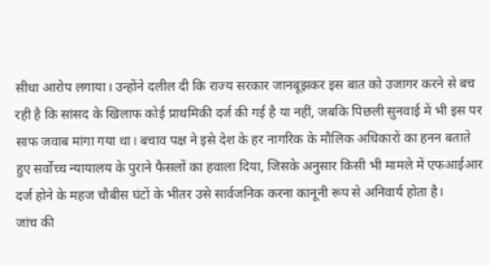सीधा आरोप लगाया। उन्होंने दलील दी कि राज्य सरकार जानबूझकर इस बात को उजागर करने से बच रही है कि सांसद के खिलाफ कोई प्राथमिकी दर्ज की गई है या नहीं, जबकि पिछली सुनवाई में भी इस पर साफ जवाब मांगा गया था। बचाव पक्ष ने इसे देश के हर नागरिक के मौलिक अधिकारों का हनन बताते हुए सर्वोच्च न्यायालय के पुराने फैसलों का हवाला दिया, जिसके अनुसार किसी भी मामले में एफआईआर दर्ज होने के महज चौबीस घंटों के भीतर उसे सार्वजनिक करना कानूनी रूप से अनिवार्य होता है।
जांच की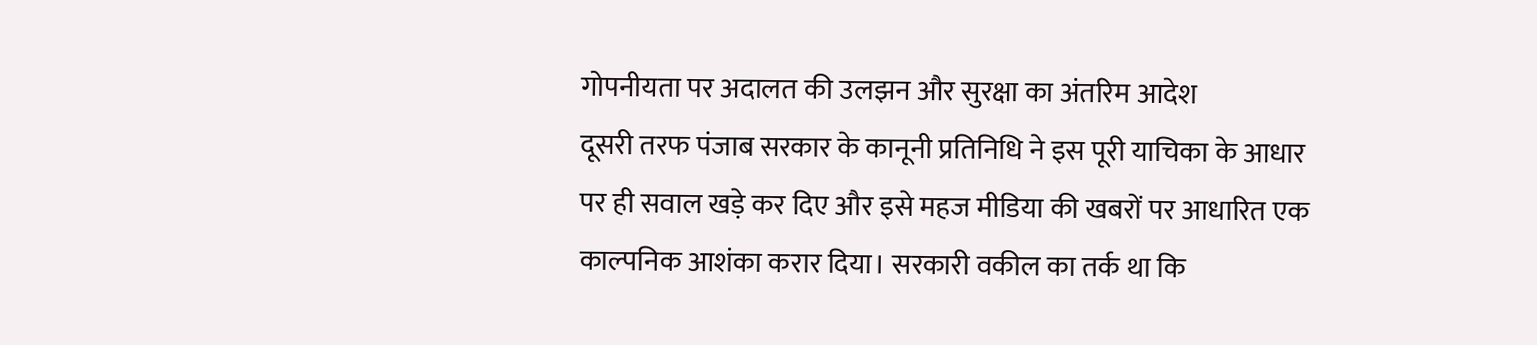गोपनीयता पर अदालत की उलझन और सुरक्षा का अंतरिम आदेश
दूसरी तरफ पंजाब सरकार के कानूनी प्रतिनिधि ने इस पूरी याचिका के आधार पर ही सवाल खड़े कर दिए और इसे महज मीडिया की खबरों पर आधारित एक काल्पनिक आशंका करार दिया। सरकारी वकील का तर्क था कि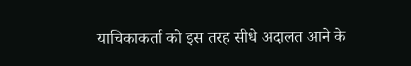याचिकाकर्ता को इस तरह सीधे अदालत आने के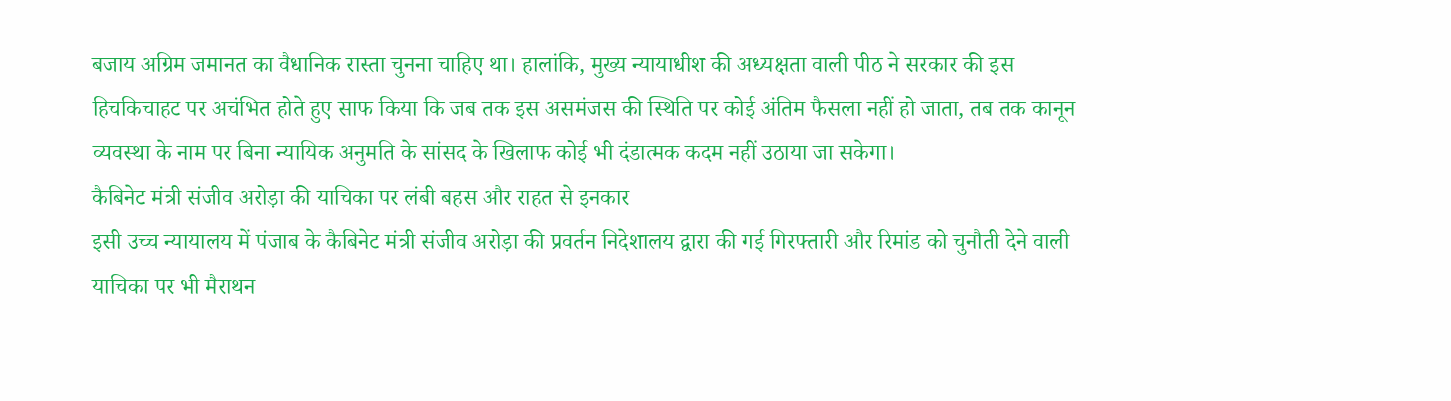बजाय अग्रिम जमानत का वैधानिक रास्ता चुनना चाहिए था। हालांकि, मुख्य न्यायाधीश की अध्यक्षता वाली पीठ ने सरकार की इस हिचकिचाहट पर अचंभित होते हुए साफ किया कि जब तक इस असमंजस की स्थिति पर कोई अंतिम फैसला नहीं हो जाता, तब तक कानून व्यवस्था के नाम पर बिना न्यायिक अनुमति के सांसद के खिलाफ कोई भी दंडात्मक कदम नहीं उठाया जा सकेगा।
कैबिनेट मंत्री संजीव अरोड़ा की याचिका पर लंबी बहस और राहत से इनकार
इसी उच्च न्यायालय में पंजाब के कैबिनेट मंत्री संजीव अरोड़ा की प्रवर्तन निदेशालय द्वारा की गई गिरफ्तारी और रिमांड को चुनौती देने वाली याचिका पर भी मैराथन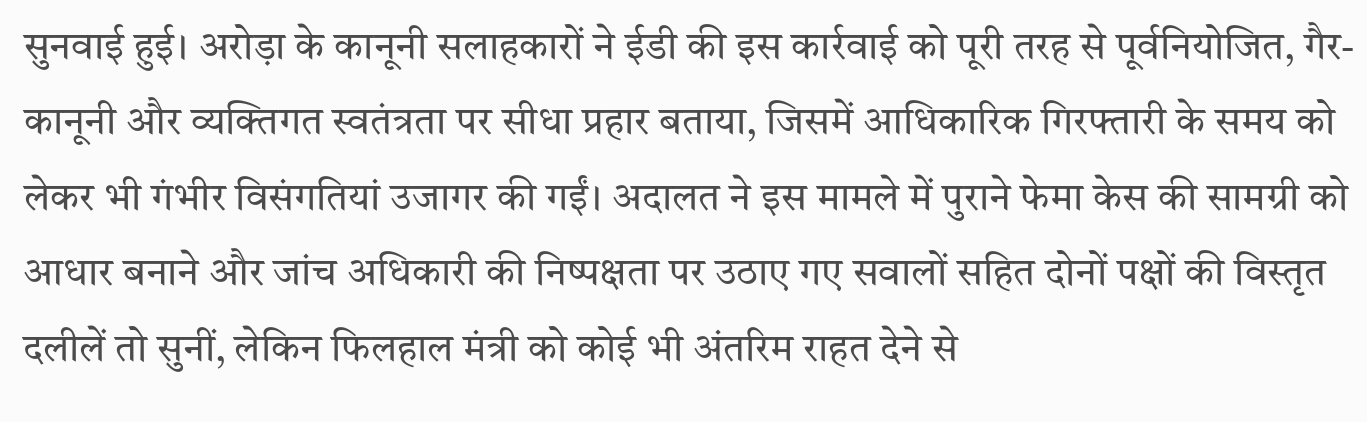सुनवाई हुई। अरोड़ा के कानूनी सलाहकारों ने ईडी की इस कार्रवाई को पूरी तरह से पूर्वनियोजित, गैर-कानूनी और व्यक्तिगत स्वतंत्रता पर सीधा प्रहार बताया, जिसमें आधिकारिक गिरफ्तारी के समय को लेकर भी गंभीर विसंगतियां उजागर की गईं। अदालत ने इस मामले में पुराने फेमा केस की सामग्री को आधार बनाने और जांच अधिकारी की निष्पक्षता पर उठाए गए सवालों सहित दोनों पक्षों की विस्तृत दलीलें तो सुनीं, लेकिन फिलहाल मंत्री को कोई भी अंतरिम राहत देने से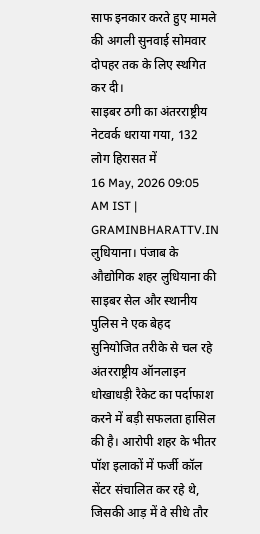साफ इनकार करते हुए मामले की अगली सुनवाई सोमवार दोपहर तक के लिए स्थगित कर दी।
साइबर ठगी का अंतरराष्ट्रीय नेटवर्क धराया गया, 132 लोग हिरासत में
16 May, 2026 09:05 AM IST | GRAMINBHARATTV.IN
लुधियाना। पंजाब के औद्योगिक शहर लुधियाना की साइबर सेल और स्थानीय पुलिस ने एक बेहद सुनियोजित तरीके से चल रहे अंतरराष्ट्रीय ऑनलाइन धोखाधड़ी रैकेट का पर्दाफाश करने में बड़ी सफलता हासिल की है। आरोपी शहर के भीतर पॉश इलाकों में फर्जी कॉल सेंटर संचालित कर रहे थे, जिसकी आड़ में वे सीधे तौर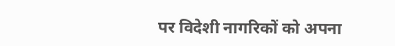पर विदेशी नागरिकों को अपना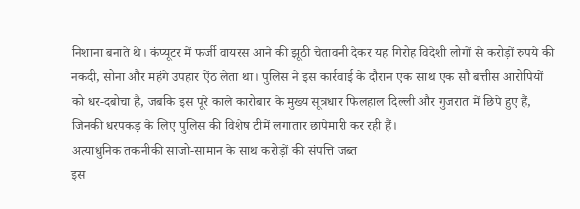निशाना बनाते थे। कंप्यूटर में फर्जी वायरस आने की झूठी चेतावनी देकर यह गिरोह विदेशी लोगों से करोड़ों रुपये की नकदी, सोना और महंगे उपहार ऐंठ लेता था। पुलिस ने इस कार्रवाई के दौरान एक साथ एक सौ बत्तीस आरोपियों को धर-दबोचा है, जबकि इस पूरे काले कारोबार के मुख्य सूत्रधार फिलहाल दिल्ली और गुजरात में छिपे हुए हैं, जिनकी धरपकड़ के लिए पुलिस की विशेष टीमें लगातार छापेमारी कर रही हैं।
अत्याधुनिक तकनीकी साजो-सामान के साथ करोड़ों की संपत्ति जब्त
इस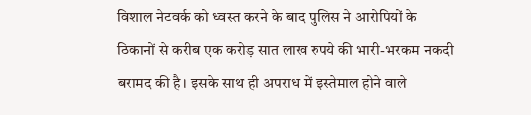विशाल नेटवर्क को ध्वस्त करने के बाद पुलिस ने आरोपियों के ठिकानों से करीब एक करोड़ सात लाख रुपये की भारी-भरकम नकदी बरामद की है। इसके साथ ही अपराध में इस्तेमाल होने वाले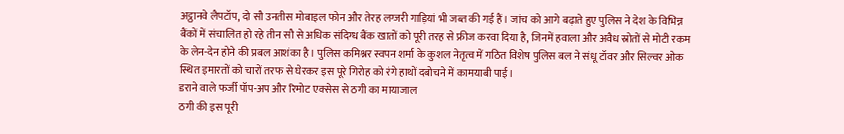अट्ठानवे लैपटॉप, दो सौ उनतीस मोबाइल फोन और तेरह लग्जरी गाड़ियां भी जब्त की गई हैं। जांच को आगे बढ़ाते हुए पुलिस ने देश के विभिन्न बैंकों में संचालित हो रहे तीन सौ से अधिक संदिग्ध बैंक खातों को पूरी तरह से फ्रीज करवा दिया है, जिनमें हवाला और अवैध स्रोतों से मोटी रकम के लेन-देन होने की प्रबल आशंका है। पुलिस कमिश्नर स्वपन शर्मा के कुशल नेतृत्व में गठित विशेष पुलिस बल ने संधू टॉवर और सिल्वर ओक स्थित इमारतों को चारों तरफ से घेरकर इस पूरे गिरोह को रंगे हाथों दबोचने में कामयाबी पाई।
डराने वाले फर्जी पॉप-अप और रिमोट एक्सेस से ठगी का मायाजाल
ठगी की इस पूरी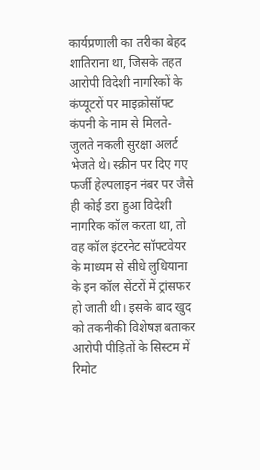कार्यप्रणाली का तरीका बेहद शातिराना था, जिसके तहत आरोपी विदेशी नागरिकों के कंप्यूटरों पर माइक्रोसॉफ्ट कंपनी के नाम से मिलते-जुलते नकली सुरक्षा अलर्ट भेजते थे। स्क्रीन पर दिए गए फर्जी हेल्पलाइन नंबर पर जैसे ही कोई डरा हुआ विदेशी नागरिक कॉल करता था, तो वह कॉल इंटरनेट सॉफ्टवेयर के माध्यम से सीधे लुधियाना के इन कॉल सेंटरों में ट्रांसफर हो जाती थी। इसके बाद खुद को तकनीकी विशेषज्ञ बताकर आरोपी पीड़ितों के सिस्टम में रिमोट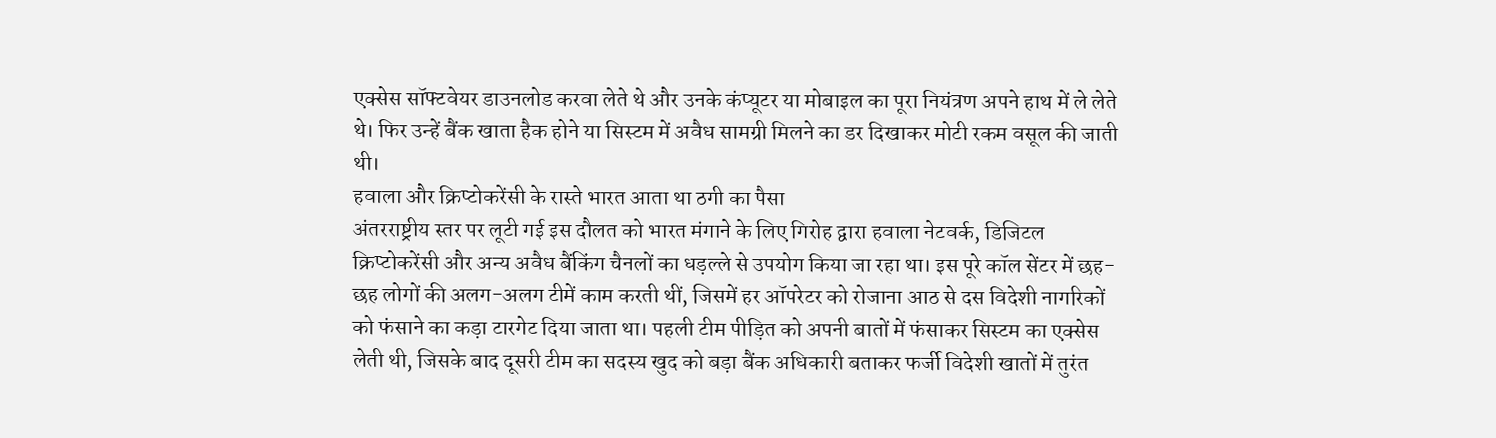एक्सेस सॉफ्टवेयर डाउनलोड करवा लेते थे और उनके कंप्यूटर या मोबाइल का पूरा नियंत्रण अपने हाथ में ले लेते थे। फिर उन्हें बैंक खाता हैक होने या सिस्टम में अवैध सामग्री मिलने का डर दिखाकर मोटी रकम वसूल की जाती थी।
हवाला और क्रिप्टोकरेंसी के रास्ते भारत आता था ठगी का पैसा
अंतरराष्ट्रीय स्तर पर लूटी गई इस दौलत को भारत मंगाने के लिए गिरोह द्वारा हवाला नेटवर्क, डिजिटल क्रिप्टोकरेंसी और अन्य अवैध बैंकिंग चैनलों का धड़ल्ले से उपयोग किया जा रहा था। इस पूरे कॉल सेंटर में छह-छह लोगों की अलग-अलग टीमें काम करती थीं, जिसमें हर ऑपरेटर को रोजाना आठ से दस विदेशी नागरिकों को फंसाने का कड़ा टारगेट दिया जाता था। पहली टीम पीड़ित को अपनी बातों में फंसाकर सिस्टम का एक्सेस लेती थी, जिसके बाद दूसरी टीम का सदस्य खुद को बड़ा बैंक अधिकारी बताकर फर्जी विदेशी खातों में तुरंत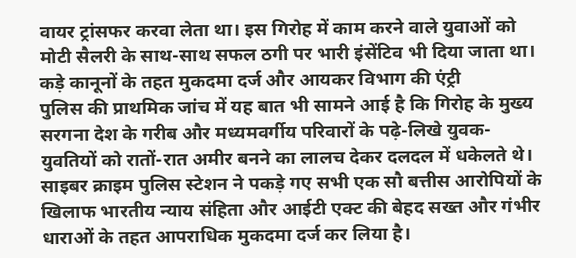वायर ट्रांसफर करवा लेता था। इस गिरोह में काम करने वाले युवाओं को मोटी सैलरी के साथ-साथ सफल ठगी पर भारी इंसेंटिव भी दिया जाता था।
कड़े कानूनों के तहत मुकदमा दर्ज और आयकर विभाग की एंट्री
पुलिस की प्राथमिक जांच में यह बात भी सामने आई है कि गिरोह के मुख्य सरगना देश के गरीब और मध्यमवर्गीय परिवारों के पढ़े-लिखे युवक-युवतियों को रातों-रात अमीर बनने का लालच देकर दलदल में धकेलते थे। साइबर क्राइम पुलिस स्टेशन ने पकड़े गए सभी एक सौ बत्तीस आरोपियों के खिलाफ भारतीय न्याय संहिता और आईटी एक्ट की बेहद सख्त और गंभीर धाराओं के तहत आपराधिक मुकदमा दर्ज कर लिया है।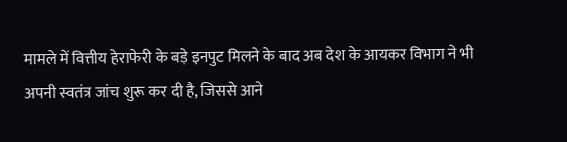मामले में वित्तीय हेराफेरी के बड़े इनपुट मिलने के बाद अब देश के आयकर विभाग ने भी अपनी स्वतंत्र जांच शुरू कर दी है, जिससे आने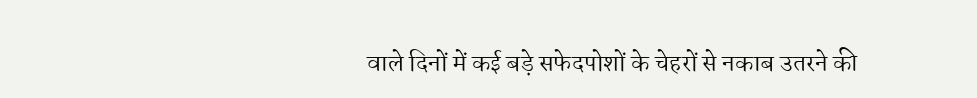वाले दिनों में कई बड़े सफेदपोशों के चेहरों से नकाब उतरने की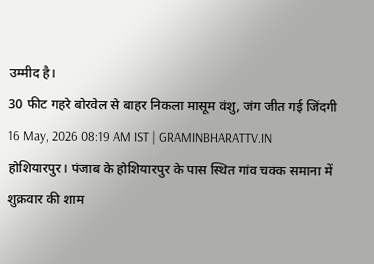उम्मीद है।
30 फीट गहरे बोरवेल से बाहर निकला मासूम वंशु, जंग जीत गई जिंदगी
16 May, 2026 08:19 AM IST | GRAMINBHARATTV.IN
होशियारपुर। पंजाब के होशियारपुर के पास स्थित गांव चक्क समाना में शुक्रवार की शाम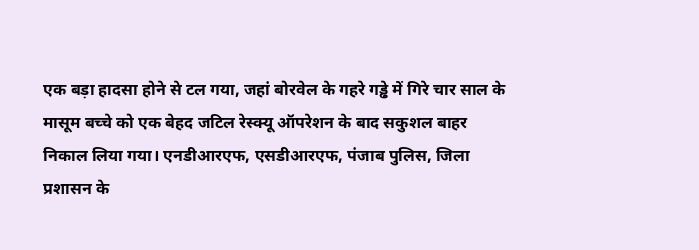एक बड़ा हादसा होने से टल गया, जहां बोरवेल के गहरे गड्ढे में गिरे चार साल के मासूम बच्चे को एक बेहद जटिल रेस्क्यू ऑपरेशन के बाद सकुशल बाहर निकाल लिया गया। एनडीआरएफ, एसडीआरएफ, पंजाब पुलिस, जिला प्रशासन के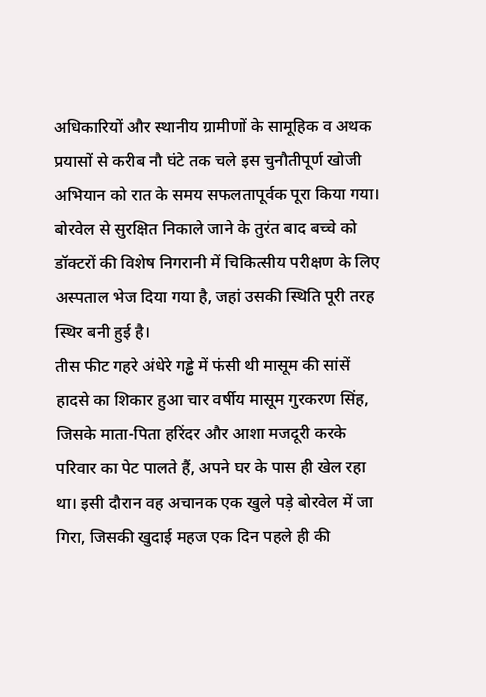अधिकारियों और स्थानीय ग्रामीणों के सामूहिक व अथक प्रयासों से करीब नौ घंटे तक चले इस चुनौतीपूर्ण खोजी अभियान को रात के समय सफलतापूर्वक पूरा किया गया। बोरवेल से सुरक्षित निकाले जाने के तुरंत बाद बच्चे को डॉक्टरों की विशेष निगरानी में चिकित्सीय परीक्षण के लिए अस्पताल भेज दिया गया है, जहां उसकी स्थिति पूरी तरह स्थिर बनी हुई है।
तीस फीट गहरे अंधेरे गड्ढे में फंसी थी मासूम की सांसें
हादसे का शिकार हुआ चार वर्षीय मासूम गुरकरण सिंह, जिसके माता-पिता हरिंदर और आशा मजदूरी करके परिवार का पेट पालते हैं, अपने घर के पास ही खेल रहा था। इसी दौरान वह अचानक एक खुले पड़े बोरवेल में जा गिरा, जिसकी खुदाई महज एक दिन पहले ही की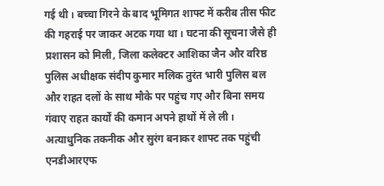गई थी। बच्चा गिरने के बाद भूमिगत शाफ्ट में करीब तीस फीट की गहराई पर जाकर अटक गया था। घटना की सूचना जैसे ही प्रशासन को मिली, जिला कलेक्टर आशिका जैन और वरिष्ठ पुलिस अधीक्षक संदीप कुमार मलिक तुरंत भारी पुलिस बल और राहत दलों के साथ मौके पर पहुंच गए और बिना समय गंवाए राहत कार्यों की कमान अपने हाथों में ले ली।
अत्याधुनिक तकनीक और सुरंग बनाकर शाफ्ट तक पहुंची एनडीआरएफ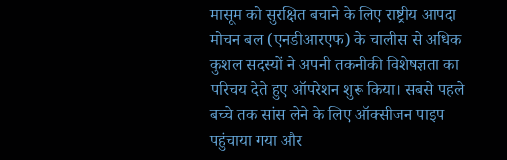मासूम को सुरक्षित बचाने के लिए राष्ट्रीय आपदा मोचन बल (एनडीआरएफ) के चालीस से अधिक कुशल सदस्यों ने अपनी तकनीकी विशेषज्ञता का परिचय देते हुए ऑपरेशन शुरू किया। सबसे पहले बच्चे तक सांस लेने के लिए ऑक्सीजन पाइप पहुंचाया गया और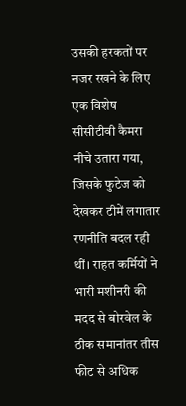उसकी हरकतों पर नजर रखने के लिए एक विशेष सीसीटीवी कैमरा नीचे उतारा गया, जिसके फुटेज को देखकर टीमें लगातार रणनीति बदल रही थीं। राहत कर्मियों ने भारी मशीनरी की मदद से बोरवेल के ठीक समानांतर तीस फीट से अधिक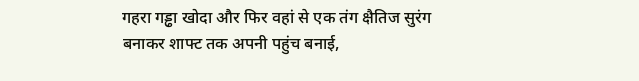गहरा गड्ढा खोदा और फिर वहां से एक तंग क्षैतिज सुरंग बनाकर शाफ्ट तक अपनी पहुंच बनाई,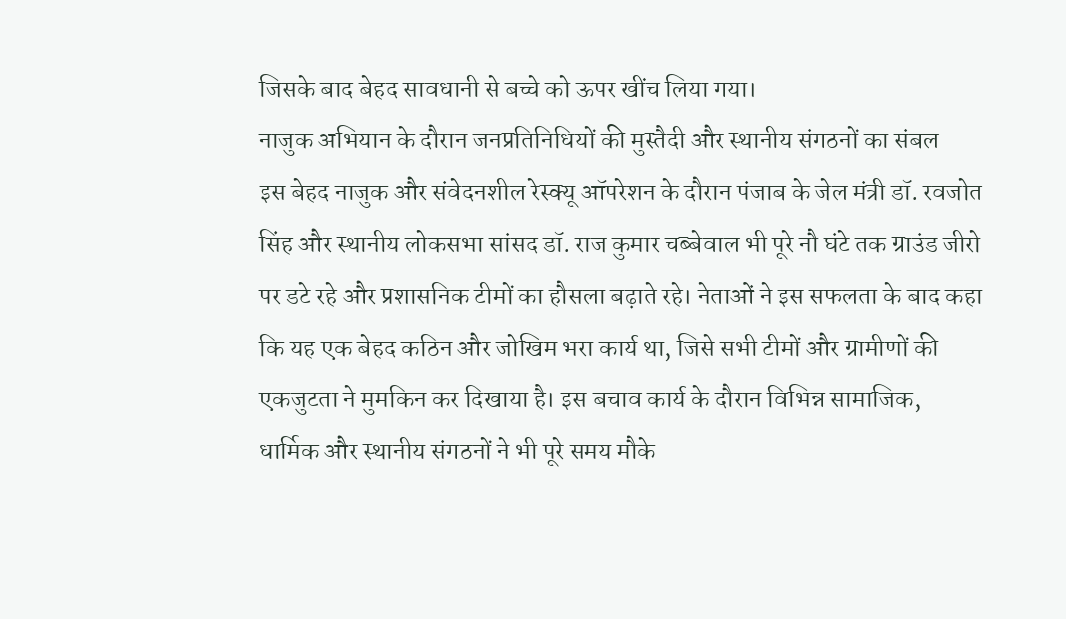जिसके बाद बेहद सावधानी से बच्चे को ऊपर खींच लिया गया।
नाजुक अभियान के दौरान जनप्रतिनिधियों की मुस्तैदी और स्थानीय संगठनों का संबल
इस बेहद नाजुक और संवेदनशील रेस्क्यू ऑपरेशन के दौरान पंजाब के जेल मंत्री डॉ. रवजोत सिंह और स्थानीय लोकसभा सांसद डॉ. राज कुमार चब्बेवाल भी पूरे नौ घंटे तक ग्राउंड जीरो पर डटे रहे और प्रशासनिक टीमों का हौसला बढ़ाते रहे। नेताओं ने इस सफलता के बाद कहा कि यह एक बेहद कठिन और जोखिम भरा कार्य था, जिसे सभी टीमों और ग्रामीणों की एकजुटता ने मुमकिन कर दिखाया है। इस बचाव कार्य के दौरान विभिन्न सामाजिक, धार्मिक और स्थानीय संगठनों ने भी पूरे समय मौके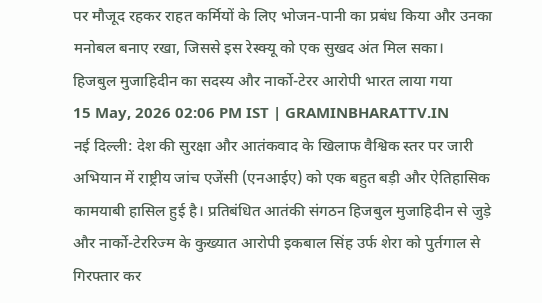पर मौजूद रहकर राहत कर्मियों के लिए भोजन-पानी का प्रबंध किया और उनका मनोबल बनाए रखा, जिससे इस रेस्क्यू को एक सुखद अंत मिल सका।
हिजबुल मुजाहिदीन का सदस्य और नार्को-टेरर आरोपी भारत लाया गया
15 May, 2026 02:06 PM IST | GRAMINBHARATTV.IN
नई दिल्ली: देश की सुरक्षा और आतंकवाद के खिलाफ वैश्विक स्तर पर जारी अभियान में राष्ट्रीय जांच एजेंसी (एनआईए) को एक बहुत बड़ी और ऐतिहासिक कामयाबी हासिल हुई है। प्रतिबंधित आतंकी संगठन हिजबुल मुजाहिदीन से जुड़े और नार्को-टेररिज्म के कुख्यात आरोपी इकबाल सिंह उर्फ शेरा को पुर्तगाल से गिरफ्तार कर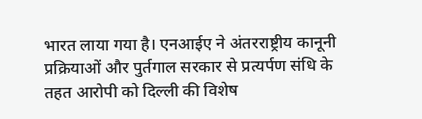भारत लाया गया है। एनआईए ने अंतरराष्ट्रीय कानूनी प्रक्रियाओं और पुर्तगाल सरकार से प्रत्यर्पण संधि के तहत आरोपी को दिल्ली की विशेष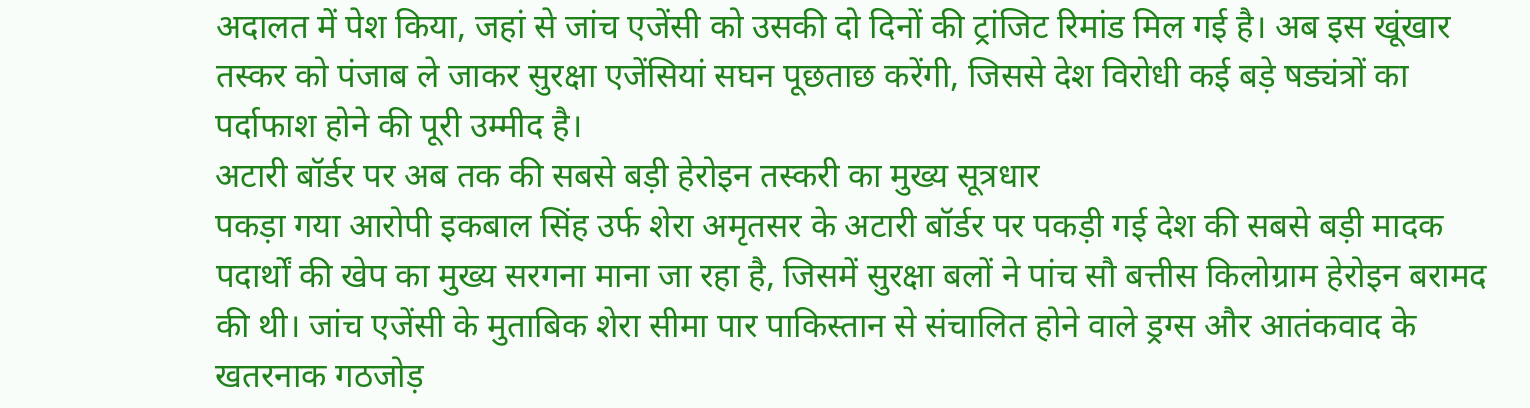अदालत में पेश किया, जहां से जांच एजेंसी को उसकी दो दिनों की ट्रांजिट रिमांड मिल गई है। अब इस खूंखार तस्कर को पंजाब ले जाकर सुरक्षा एजेंसियां सघन पूछताछ करेंगी, जिससे देश विरोधी कई बड़े षड्यंत्रों का पर्दाफाश होने की पूरी उम्मीद है।
अटारी बॉर्डर पर अब तक की सबसे बड़ी हेरोइन तस्करी का मुख्य सूत्रधार
पकड़ा गया आरोपी इकबाल सिंह उर्फ शेरा अमृतसर के अटारी बॉर्डर पर पकड़ी गई देश की सबसे बड़ी मादक पदार्थों की खेप का मुख्य सरगना माना जा रहा है, जिसमें सुरक्षा बलों ने पांच सौ बत्तीस किलोग्राम हेरोइन बरामद की थी। जांच एजेंसी के मुताबिक शेरा सीमा पार पाकिस्तान से संचालित होने वाले ड्रग्स और आतंकवाद के खतरनाक गठजोड़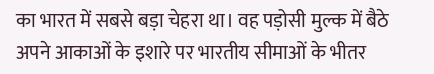का भारत में सबसे बड़ा चेहरा था। वह पड़ोसी मुल्क में बैठे अपने आकाओं के इशारे पर भारतीय सीमाओं के भीतर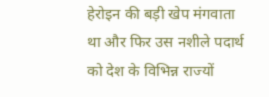हेरोइन की बड़ी खेप मंगवाता था और फिर उस नशीले पदार्थ को देश के विभिन्न राज्यों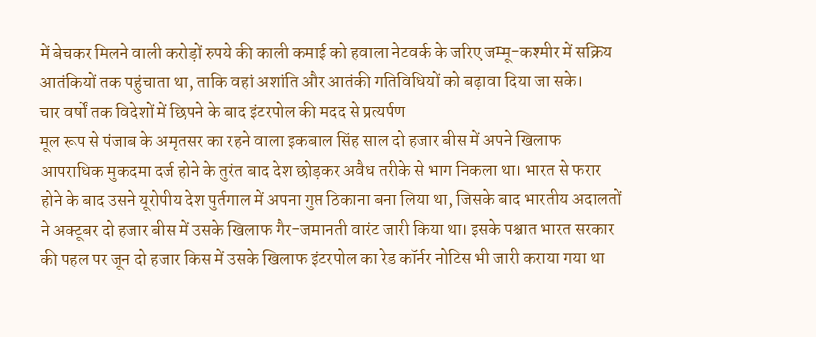में बेचकर मिलने वाली करोड़ों रुपये की काली कमाई को हवाला नेटवर्क के जरिए जम्मू-कश्मीर में सक्रिय आतंकियों तक पहुंचाता था, ताकि वहां अशांति और आतंकी गतिविधियों को बढ़ावा दिया जा सके।
चार वर्षों तक विदेशों में छिपने के बाद इंटरपोल की मदद से प्रत्यर्पण
मूल रूप से पंजाब के अमृतसर का रहने वाला इकबाल सिंह साल दो हजार बीस में अपने खिलाफ आपराधिक मुकदमा दर्ज होने के तुरंत बाद देश छोड़कर अवैध तरीके से भाग निकला था। भारत से फरार होने के बाद उसने यूरोपीय देश पुर्तगाल में अपना गुप्त ठिकाना बना लिया था, जिसके बाद भारतीय अदालतों ने अक्टूबर दो हजार बीस में उसके खिलाफ गैर-जमानती वारंट जारी किया था। इसके पश्चात भारत सरकार की पहल पर जून दो हजार किस में उसके खिलाफ इंटरपोल का रेड कॉर्नर नोटिस भी जारी कराया गया था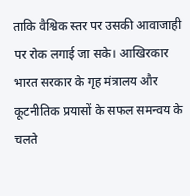ताकि वैश्विक स्तर पर उसकी आवाजाही पर रोक लगाई जा सके। आखिरकार भारत सरकार के गृह मंत्रालय और कूटनीतिक प्रयासों के सफल समन्वय के चलते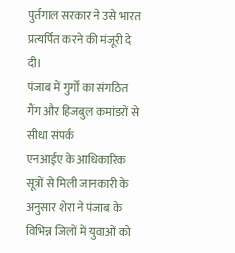पुर्तगाल सरकार ने उसे भारत प्रत्यर्पित करने की मंजूरी दे दी।
पंजाब में गुर्गों का संगठित गैंग और हिजबुल कमांडरों से सीधा संपर्क
एनआईए के आधिकारिक सूत्रों से मिली जानकारी के अनुसार शेरा ने पंजाब के विभिन्न जिलों में युवाओं को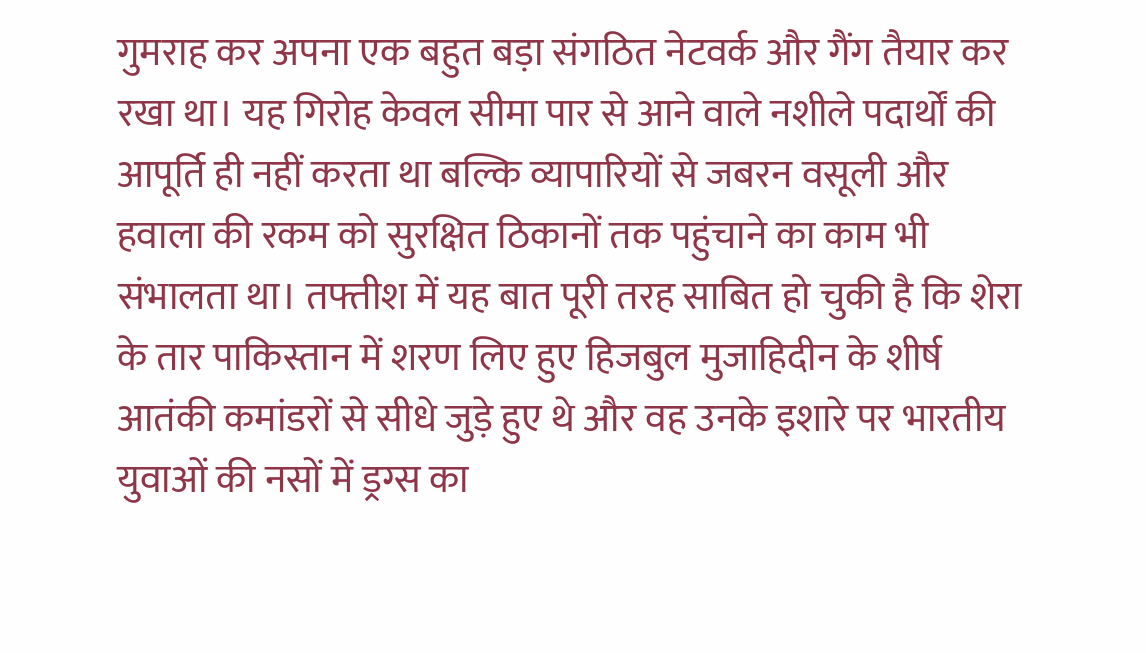गुमराह कर अपना एक बहुत बड़ा संगठित नेटवर्क और गैंग तैयार कर रखा था। यह गिरोह केवल सीमा पार से आने वाले नशीले पदार्थों की आपूर्ति ही नहीं करता था बल्कि व्यापारियों से जबरन वसूली और हवाला की रकम को सुरक्षित ठिकानों तक पहुंचाने का काम भी संभालता था। तफ्तीश में यह बात पूरी तरह साबित हो चुकी है कि शेरा के तार पाकिस्तान में शरण लिए हुए हिजबुल मुजाहिदीन के शीर्ष आतंकी कमांडरों से सीधे जुड़े हुए थे और वह उनके इशारे पर भारतीय युवाओं की नसों में ड्रग्स का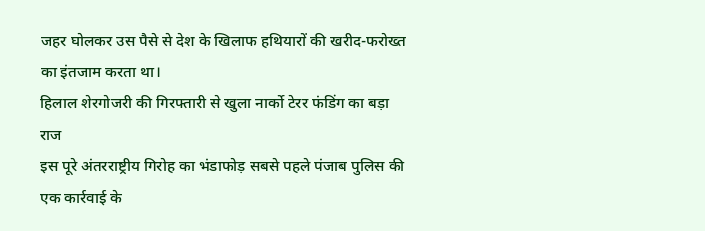जहर घोलकर उस पैसे से देश के खिलाफ हथियारों की खरीद-फरोख्त का इंतजाम करता था।
हिलाल शेरगोजरी की गिरफ्तारी से खुला नार्को टेरर फंडिंग का बड़ा राज
इस पूरे अंतरराष्ट्रीय गिरोह का भंडाफोड़ सबसे पहले पंजाब पुलिस की एक कार्रवाई के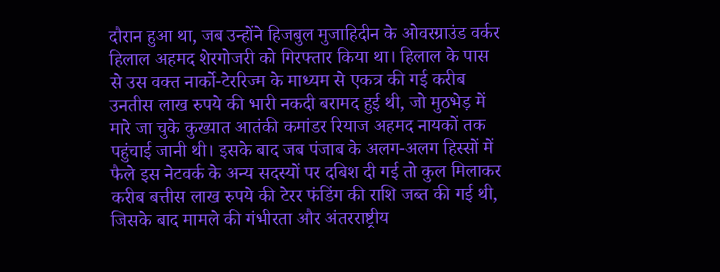दौरान हुआ था, जब उन्होंने हिजबुल मुजाहिदीन के ओवरग्राउंड वर्कर हिलाल अहमद शेरगोजरी को गिरफ्तार किया था। हिलाल के पास से उस वक्त नार्को-टेररिज्म के माध्यम से एकत्र की गई करीब उनतीस लाख रुपये की भारी नकदी बरामद हुई थी, जो मुठभेड़ में मारे जा चुके कुख्यात आतंकी कमांडर रियाज अहमद नायकों तक पहुंचाई जानी थी। इसके बाद जब पंजाब के अलग-अलग हिस्सों में फैले इस नेटवर्क के अन्य सदस्यों पर दबिश दी गई तो कुल मिलाकर करीब बत्तीस लाख रुपये की टेरर फंडिंग की राशि जब्त की गई थी, जिसके बाद मामले की गंभीरता और अंतरराष्ट्रीय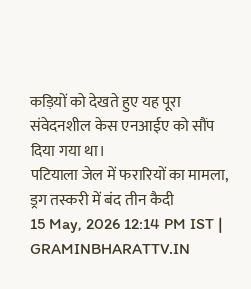कड़ियों को देखते हुए यह पूरा संवेदनशील केस एनआईए को सौंप दिया गया था।
पटियाला जेल में फरारियों का मामला, ड्रग तस्करी में बंद तीन कैदी
15 May, 2026 12:14 PM IST | GRAMINBHARATTV.IN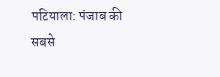पटियाला: पंजाब की सबसे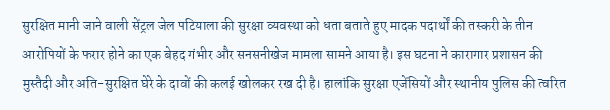सुरक्षित मानी जाने वाली सेंट्रल जेल पटियाला की सुरक्षा व्यवस्था को धता बताते हुए मादक पदार्थों की तस्करी के तीन आरोपियों के फरार होने का एक बेहद गंभीर और सनसनीखेज मामला सामने आया है। इस घटना ने कारागार प्रशासन की मुस्तैदी और अति-सुरक्षित घेरे के दावों की कलई खोलकर रख दी है। हालांकि सुरक्षा एजेंसियों और स्थानीय पुलिस की त्वरित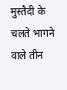मुस्तैदी के चलते भागने वाले तीन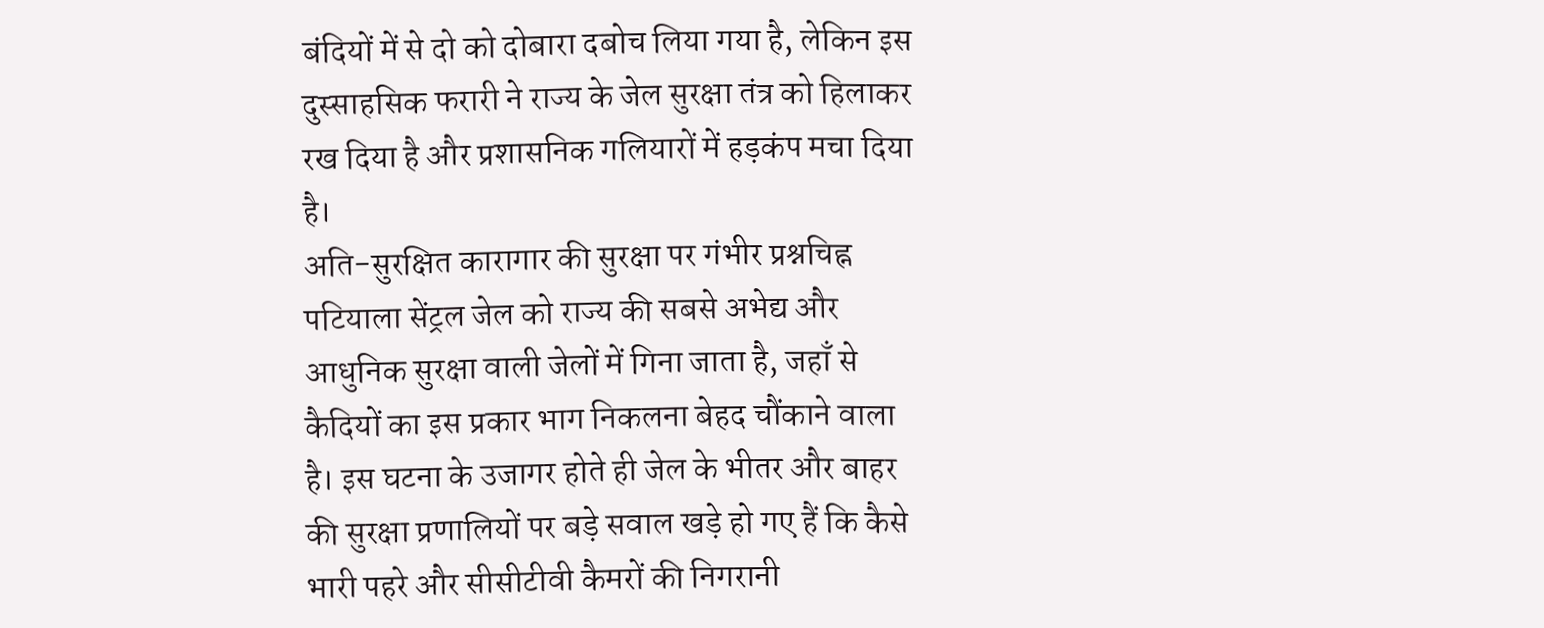बंदियों में से दो को दोबारा दबोच लिया गया है, लेकिन इस दुस्साहसिक फरारी ने राज्य के जेल सुरक्षा तंत्र को हिलाकर रख दिया है और प्रशासनिक गलियारों में हड़कंप मचा दिया है।
अति-सुरक्षित कारागार की सुरक्षा पर गंभीर प्रश्नचिह्न
पटियाला सेंट्रल जेल को राज्य की सबसे अभेद्य और आधुनिक सुरक्षा वाली जेलों में गिना जाता है, जहाँ से कैदियों का इस प्रकार भाग निकलना बेहद चौंकाने वाला है। इस घटना के उजागर होते ही जेल के भीतर और बाहर की सुरक्षा प्रणालियों पर बड़े सवाल खड़े हो गए हैं कि कैसे भारी पहरे और सीसीटीवी कैमरों की निगरानी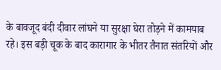के बावजूद बंदी दीवार लांघने या सुरक्षा घेरा तोड़ने में कामयाब रहे। इस बड़ी चूक के बाद कारागार के भीतर तैनात संतरियों और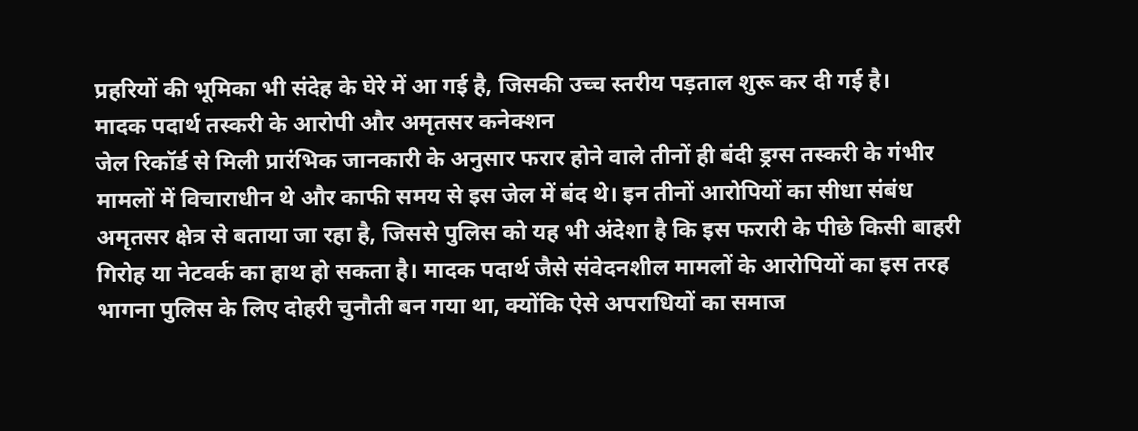प्रहरियों की भूमिका भी संदेह के घेरे में आ गई है, जिसकी उच्च स्तरीय पड़ताल शुरू कर दी गई है।
मादक पदार्थ तस्करी के आरोपी और अमृतसर कनेक्शन
जेल रिकॉर्ड से मिली प्रारंभिक जानकारी के अनुसार फरार होने वाले तीनों ही बंदी ड्रग्स तस्करी के गंभीर मामलों में विचाराधीन थे और काफी समय से इस जेल में बंद थे। इन तीनों आरोपियों का सीधा संबंध अमृतसर क्षेत्र से बताया जा रहा है, जिससे पुलिस को यह भी अंदेशा है कि इस फरारी के पीछे किसी बाहरी गिरोह या नेटवर्क का हाथ हो सकता है। मादक पदार्थ जैसे संवेदनशील मामलों के आरोपियों का इस तरह भागना पुलिस के लिए दोहरी चुनौती बन गया था, क्योंकि ऐसे अपराधियों का समाज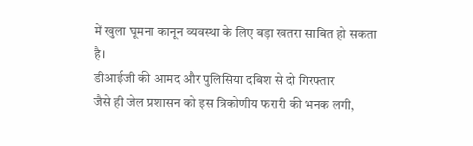में खुला घूमना कानून व्यवस्था के लिए बड़ा खतरा साबित हो सकता है।
डीआईजी की आमद और पुलिसिया दबिश से दो गिरफ्तार
जैसे ही जेल प्रशासन को इस त्रिकोणीय फरारी की भनक लगी,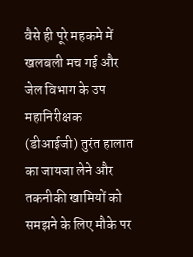वैसे ही पूरे महकमे में खलबली मच गई और जेल विभाग के उप महानिरीक्षक (डीआईजी) तुरंत हालात का जायजा लेने और तकनीकी खामियों को समझने के लिए मौके पर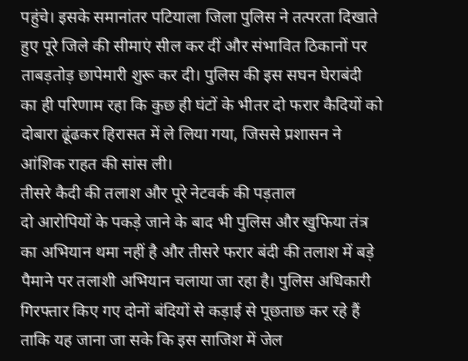पहुंचे। इसके समानांतर पटियाला जिला पुलिस ने तत्परता दिखाते हुए पूरे जिले की सीमाएं सील कर दीं और संभावित ठिकानों पर ताबड़तोड़ छापेमारी शुरू कर दी। पुलिस की इस सघन घेराबंदी का ही परिणाम रहा कि कुछ ही घंटों के भीतर दो फरार कैदियों को दोबारा ढूंढकर हिरासत में ले लिया गया, जिससे प्रशासन ने आंशिक राहत की सांस ली।
तीसरे कैदी की तलाश और पूरे नेटवर्क की पड़ताल
दो आरोपियों के पकड़े जाने के बाद भी पुलिस और खुफिया तंत्र का अभियान थमा नहीं है और तीसरे फरार बंदी की तलाश में बड़े पैमाने पर तलाशी अभियान चलाया जा रहा है। पुलिस अधिकारी गिरफ्तार किए गए दोनों बंदियों से कड़ाई से पूछताछ कर रहे हैं ताकि यह जाना जा सके कि इस साजिश में जेल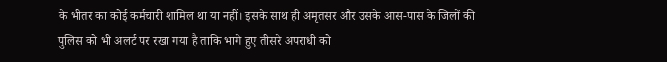के भीतर का कोई कर्मचारी शामिल था या नहीं। इसके साथ ही अमृतसर और उसके आस-पास के जिलों की पुलिस को भी अलर्ट पर रखा गया है ताकि भागे हुए तीसरे अपराधी को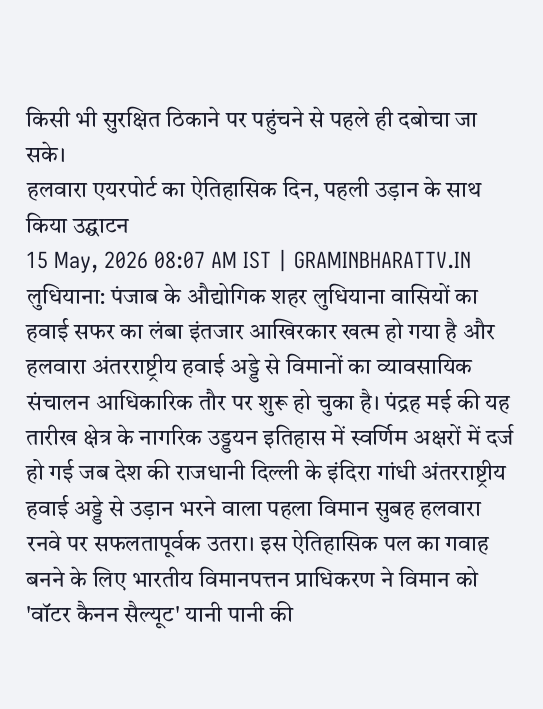किसी भी सुरक्षित ठिकाने पर पहुंचने से पहले ही दबोचा जा सके।
हलवारा एयरपोर्ट का ऐतिहासिक दिन, पहली उड़ान के साथ किया उद्घाटन
15 May, 2026 08:07 AM IST | GRAMINBHARATTV.IN
लुधियाना: पंजाब के औद्योगिक शहर लुधियाना वासियों का हवाई सफर का लंबा इंतजार आखिरकार खत्म हो गया है और हलवारा अंतरराष्ट्रीय हवाई अड्डे से विमानों का व्यावसायिक संचालन आधिकारिक तौर पर शुरू हो चुका है। पंद्रह मई की यह तारीख क्षेत्र के नागरिक उड्डयन इतिहास में स्वर्णिम अक्षरों में दर्ज हो गई जब देश की राजधानी दिल्ली के इंदिरा गांधी अंतरराष्ट्रीय हवाई अड्डे से उड़ान भरने वाला पहला विमान सुबह हलवारा रनवे पर सफलतापूर्वक उतरा। इस ऐतिहासिक पल का गवाह बनने के लिए भारतीय विमानपत्तन प्राधिकरण ने विमान को 'वॉटर कैनन सैल्यूट' यानी पानी की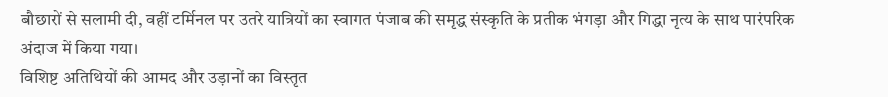बौछारों से सलामी दी, वहीं टर्मिनल पर उतरे यात्रियों का स्वागत पंजाब की समृद्ध संस्कृति के प्रतीक भंगड़ा और गिद्धा नृत्य के साथ पारंपरिक अंदाज में किया गया।
विशिष्ट अतिथियों की आमद और उड़ानों का विस्तृत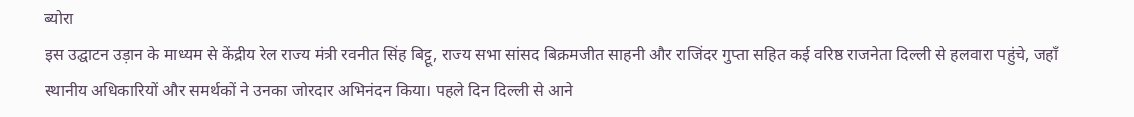ब्योरा
इस उद्घाटन उड़ान के माध्यम से केंद्रीय रेल राज्य मंत्री रवनीत सिंह बिट्टू, राज्य सभा सांसद बिक्रमजीत साहनी और राजिंदर गुप्ता सहित कई वरिष्ठ राजनेता दिल्ली से हलवारा पहुंचे, जहाँ स्थानीय अधिकारियों और समर्थकों ने उनका जोरदार अभिनंदन किया। पहले दिन दिल्ली से आने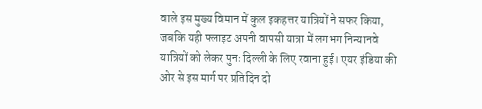वाले इस मुख्य विमान में कुल इकहत्तर यात्रियों ने सफर किया, जबकि यही फ्लाइट अपनी वापसी यात्रा में लगभग निन्यानवे यात्रियों को लेकर पुनः दिल्ली के लिए रवाना हुई। एयर इंडिया की ओर से इस मार्ग पर प्रतिदिन दो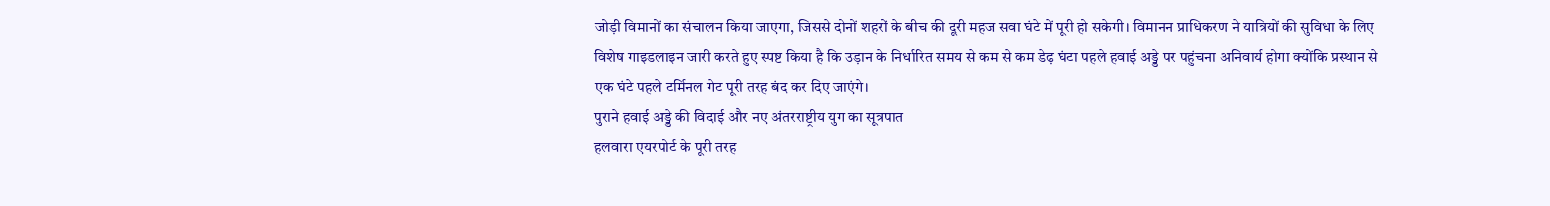जोड़ी विमानों का संचालन किया जाएगा, जिससे दोनों शहरों के बीच की दूरी महज सवा घंटे में पूरी हो सकेगी। विमानन प्राधिकरण ने यात्रियों की सुविधा के लिए विशेष गाइडलाइन जारी करते हुए स्पष्ट किया है कि उड़ान के निर्धारित समय से कम से कम डेढ़ घंटा पहले हवाई अड्डे पर पहुंचना अनिवार्य होगा क्योंकि प्रस्थान से एक घंटे पहले टर्मिनल गेट पूरी तरह बंद कर दिए जाएंगे।
पुराने हवाई अड्डे की विदाई और नए अंतरराष्ट्रीय युग का सूत्रपात
हलवारा एयरपोर्ट के पूरी तरह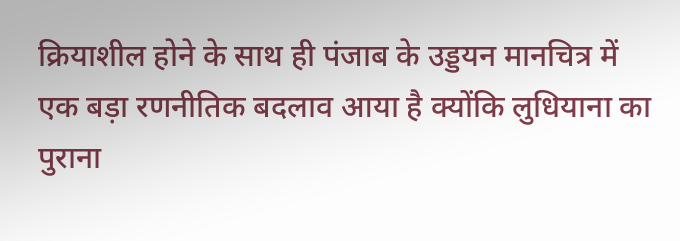क्रियाशील होने के साथ ही पंजाब के उड्डयन मानचित्र में एक बड़ा रणनीतिक बदलाव आया है क्योंकि लुधियाना का पुराना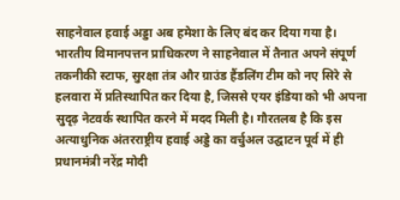साहनेवाल हवाई अड्डा अब हमेशा के लिए बंद कर दिया गया है। भारतीय विमानपत्तन प्राधिकरण ने साहनेवाल में तैनात अपने संपूर्ण तकनीकी स्टाफ, सुरक्षा तंत्र और ग्राउंड हैंडलिंग टीम को नए सिरे से हलवारा में प्रतिस्थापित कर दिया है, जिससे एयर इंडिया को भी अपना सुदृढ़ नेटवर्क स्थापित करने में मदद मिली है। गौरतलब है कि इस अत्याधुनिक अंतरराष्ट्रीय हवाई अड्डे का वर्चुअल उद्घाटन पूर्व में ही प्रधानमंत्री नरेंद्र मोदी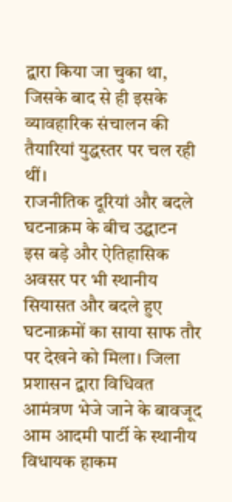द्वारा किया जा चुका था, जिसके बाद से ही इसके व्यावहारिक संचालन की तैयारियां युद्धस्तर पर चल रही थीं।
राजनीतिक दूरियां और बदले घटनाक्रम के बीच उद्घाटन
इस बड़े और ऐतिहासिक अवसर पर भी स्थानीय सियासत और बदले हुए घटनाक्रमों का साया साफ तौर पर देखने को मिला। जिला प्रशासन द्वारा विधिवत आमंत्रण भेजे जाने के बावजूद आम आदमी पार्टी के स्थानीय विधायक हाकम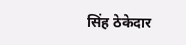सिंह ठेकेदार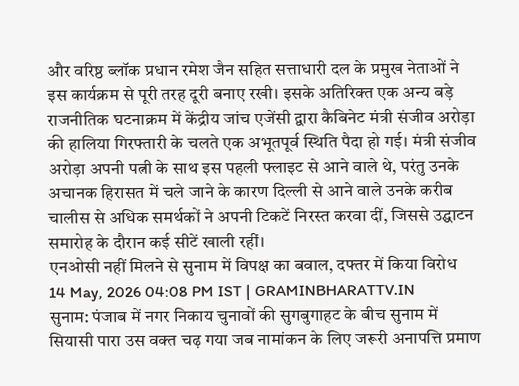और वरिष्ठ ब्लॉक प्रधान रमेश जैन सहित सत्ताधारी दल के प्रमुख नेताओं ने इस कार्यक्रम से पूरी तरह दूरी बनाए रखी। इसके अतिरिक्त एक अन्य बड़े राजनीतिक घटनाक्रम में केंद्रीय जांच एजेंसी द्वारा कैबिनेट मंत्री संजीव अरोड़ा की हालिया गिरफ्तारी के चलते एक अभूतपूर्व स्थिति पैदा हो गई। मंत्री संजीव अरोड़ा अपनी पत्नी के साथ इस पहली फ्लाइट से आने वाले थे, परंतु उनके अचानक हिरासत में चले जाने के कारण दिल्ली से आने वाले उनके करीब चालीस से अधिक समर्थकों ने अपनी टिकटें निरस्त करवा दीं, जिससे उद्घाटन समारोह के दौरान कई सीटें खाली रहीं।
एनओसी नहीं मिलने से सुनाम में विपक्ष का बवाल, दफ्तर में किया विरोध
14 May, 2026 04:08 PM IST | GRAMINBHARATTV.IN
सुनाम: पंजाब में नगर निकाय चुनावों की सुगबुगाहट के बीच सुनाम में सियासी पारा उस वक्त चढ़ गया जब नामांकन के लिए जरूरी अनापत्ति प्रमाण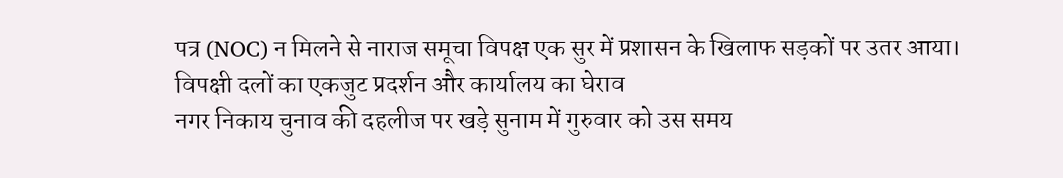पत्र (NOC) न मिलने से नाराज समूचा विपक्ष एक सुर में प्रशासन के खिलाफ सड़कों पर उतर आया।
विपक्षी दलों का एकजुट प्रदर्शन और कार्यालय का घेराव
नगर निकाय चुनाव की दहलीज पर खड़े सुनाम में गुरुवार को उस समय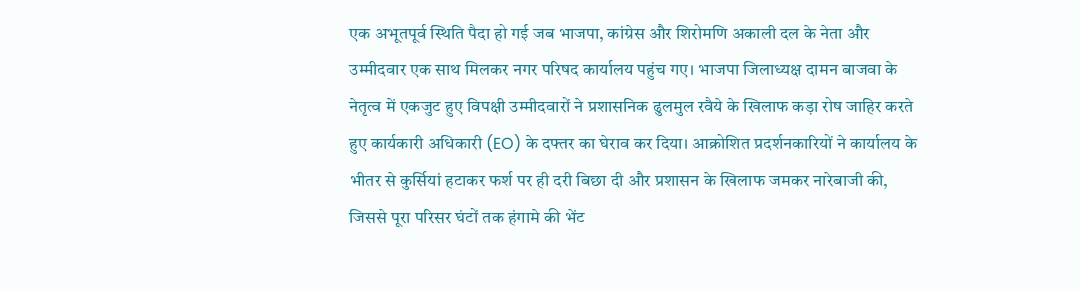एक अभूतपूर्व स्थिति पैदा हो गई जब भाजपा, कांग्रेस और शिरोमणि अकाली दल के नेता और उम्मीदवार एक साथ मिलकर नगर परिषद कार्यालय पहुंच गए। भाजपा जिलाध्यक्ष दामन बाजवा के नेतृत्व में एकजुट हुए विपक्षी उम्मीदवारों ने प्रशासनिक ढुलमुल रवैये के खिलाफ कड़ा रोष जाहिर करते हुए कार्यकारी अधिकारी (EO) के दफ्तर का घेराव कर दिया। आक्रोशित प्रदर्शनकारियों ने कार्यालय के भीतर से कुर्सियां हटाकर फर्श पर ही दरी बिछा दी और प्रशासन के खिलाफ जमकर नारेबाजी की, जिससे पूरा परिसर घंटों तक हंगामे की भेंट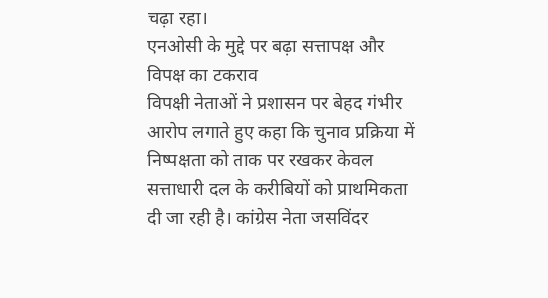चढ़ा रहा।
एनओसी के मुद्दे पर बढ़ा सत्तापक्ष और विपक्ष का टकराव
विपक्षी नेताओं ने प्रशासन पर बेहद गंभीर आरोप लगाते हुए कहा कि चुनाव प्रक्रिया में निष्पक्षता को ताक पर रखकर केवल सत्ताधारी दल के करीबियों को प्राथमिकता दी जा रही है। कांग्रेस नेता जसविंदर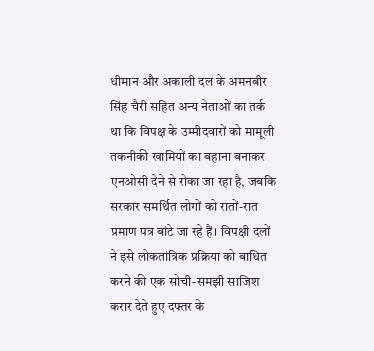धीमान और अकाली दल के अमनबीर सिंह चैरी सहित अन्य नेताओं का तर्क था कि विपक्ष के उम्मीदवारों को मामूली तकनीकी खामियों का बहाना बनाकर एनओसी देने से रोका जा रहा है, जबकि सरकार समर्थित लोगों को रातों-रात प्रमाण पत्र बांटे जा रहे हैं। विपक्षी दलों ने इसे लोकतांत्रिक प्रक्रिया को बाधित करने की एक सोची-समझी साजिश करार देते हुए दफ्तर के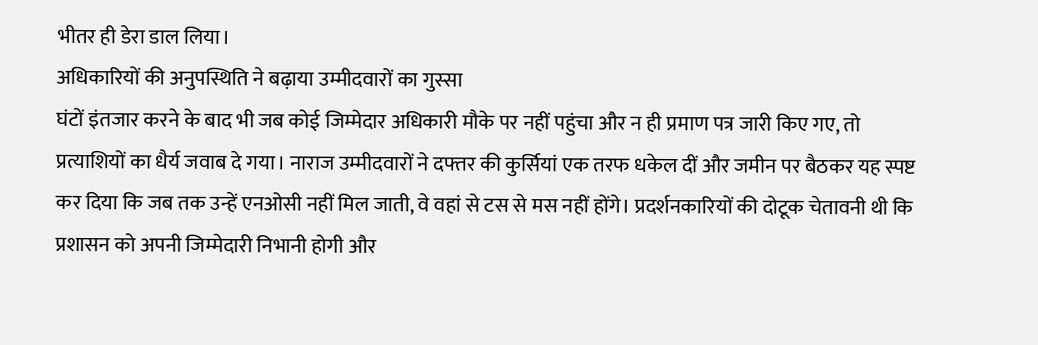भीतर ही डेरा डाल लिया।
अधिकारियों की अनुपस्थिति ने बढ़ाया उम्मीदवारों का गुस्सा
घंटों इंतजार करने के बाद भी जब कोई जिम्मेदार अधिकारी मौके पर नहीं पहुंचा और न ही प्रमाण पत्र जारी किए गए, तो प्रत्याशियों का धैर्य जवाब दे गया। नाराज उम्मीदवारों ने दफ्तर की कुर्सियां एक तरफ धकेल दीं और जमीन पर बैठकर यह स्पष्ट कर दिया कि जब तक उन्हें एनओसी नहीं मिल जाती, वे वहां से टस से मस नहीं होंगे। प्रदर्शनकारियों की दोटूक चेतावनी थी कि प्रशासन को अपनी जिम्मेदारी निभानी होगी और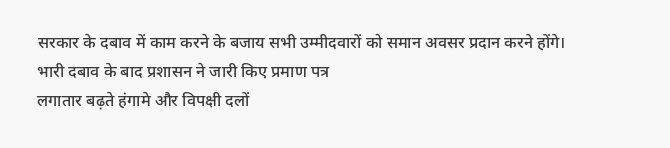सरकार के दबाव में काम करने के बजाय सभी उम्मीदवारों को समान अवसर प्रदान करने होंगे।
भारी दबाव के बाद प्रशासन ने जारी किए प्रमाण पत्र
लगातार बढ़ते हंगामे और विपक्षी दलों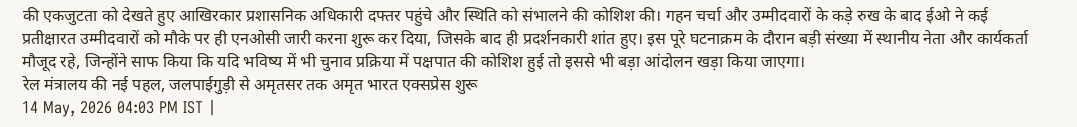की एकजुटता को देखते हुए आखिरकार प्रशासनिक अधिकारी दफ्तर पहुंचे और स्थिति को संभालने की कोशिश की। गहन चर्चा और उम्मीदवारों के कड़े रुख के बाद ईओ ने कई प्रतीक्षारत उम्मीदवारों को मौके पर ही एनओसी जारी करना शुरू कर दिया, जिसके बाद ही प्रदर्शनकारी शांत हुए। इस पूरे घटनाक्रम के दौरान बड़ी संख्या में स्थानीय नेता और कार्यकर्ता मौजूद रहे, जिन्होंने साफ किया कि यदि भविष्य में भी चुनाव प्रक्रिया में पक्षपात की कोशिश हुई तो इससे भी बड़ा आंदोलन खड़ा किया जाएगा।
रेल मंत्रालय की नई पहल, जलपाईगुड़ी से अमृतसर तक अमृत भारत एक्सप्रेस शुरू
14 May, 2026 04:03 PM IST |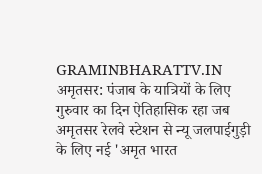GRAMINBHARATTV.IN
अमृतसर: पंजाब के यात्रियों के लिए गुरुवार का दिन ऐतिहासिक रहा जब अमृतसर रेलवे स्टेशन से न्यू जलपाईगुड़ी के लिए नई 'अमृत भारत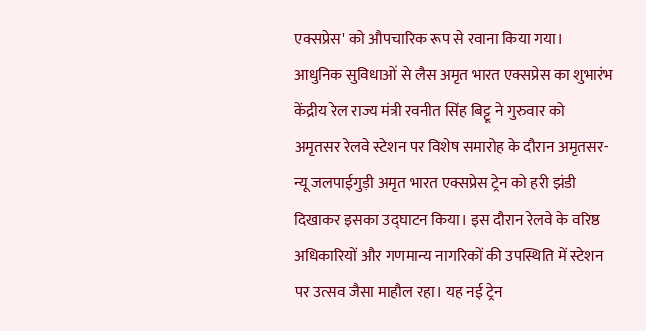एक्सप्रेस' को औपचारिक रूप से रवाना किया गया।
आधुनिक सुविधाओं से लैस अमृत भारत एक्सप्रेस का शुभारंभ
केंद्रीय रेल राज्य मंत्री रवनीत सिंह बिट्टू ने गुरुवार को अमृतसर रेलवे स्टेशन पर विशेष समारोह के दौरान अमृतसर-न्यू जलपाईगुड़ी अमृत भारत एक्सप्रेस ट्रेन को हरी झंडी दिखाकर इसका उद्घाटन किया। इस दौरान रेलवे के वरिष्ठ अधिकारियों और गणमान्य नागरिकों की उपस्थिति में स्टेशन पर उत्सव जैसा माहौल रहा। यह नई ट्रेन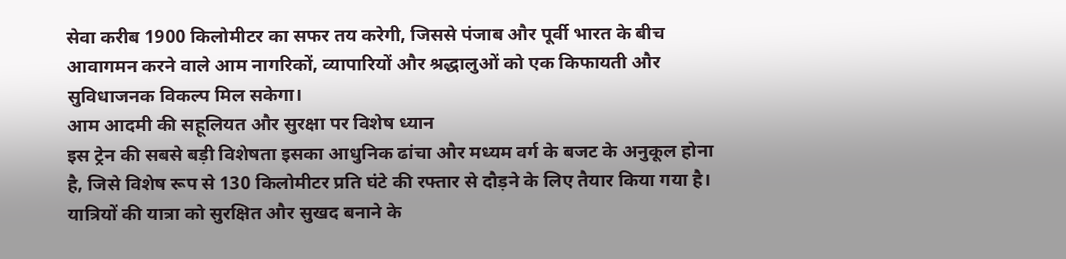सेवा करीब 1900 किलोमीटर का सफर तय करेगी, जिससे पंजाब और पूर्वी भारत के बीच आवागमन करने वाले आम नागरिकों, व्यापारियों और श्रद्धालुओं को एक किफायती और सुविधाजनक विकल्प मिल सकेगा।
आम आदमी की सहूलियत और सुरक्षा पर विशेष ध्यान
इस ट्रेन की सबसे बड़ी विशेषता इसका आधुनिक ढांचा और मध्यम वर्ग के बजट के अनुकूल होना है, जिसे विशेष रूप से 130 किलोमीटर प्रति घंटे की रफ्तार से दौड़ने के लिए तैयार किया गया है। यात्रियों की यात्रा को सुरक्षित और सुखद बनाने के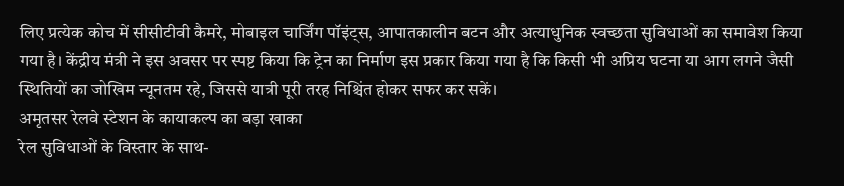लिए प्रत्येक कोच में सीसीटीवी कैमरे, मोबाइल चार्जिंग पॉइंट्स, आपातकालीन बटन और अत्याधुनिक स्वच्छता सुविधाओं का समावेश किया गया है। केंद्रीय मंत्री ने इस अवसर पर स्पष्ट किया कि ट्रेन का निर्माण इस प्रकार किया गया है कि किसी भी अप्रिय घटना या आग लगने जैसी स्थितियों का जोखिम न्यूनतम रहे, जिससे यात्री पूरी तरह निश्चिंत होकर सफर कर सकें।
अमृतसर रेलवे स्टेशन के कायाकल्प का बड़ा खाका
रेल सुविधाओं के विस्तार के साथ-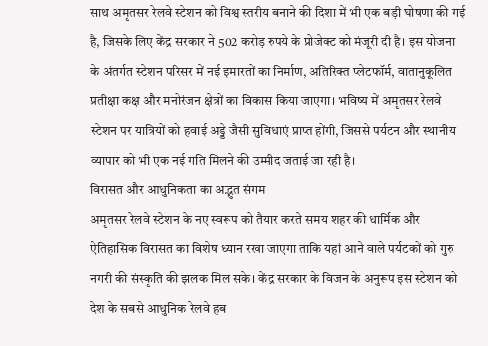साथ अमृतसर रेलवे स्टेशन को विश्व स्तरीय बनाने की दिशा में भी एक बड़ी घोषणा की गई है, जिसके लिए केंद्र सरकार ने 502 करोड़ रुपये के प्रोजेक्ट को मंजूरी दी है। इस योजना के अंतर्गत स्टेशन परिसर में नई इमारतों का निर्माण, अतिरिक्त प्लेटफॉर्म, वातानुकूलित प्रतीक्षा कक्ष और मनोरंजन क्षेत्रों का विकास किया जाएगा। भविष्य में अमृतसर रेलवे स्टेशन पर यात्रियों को हवाई अड्डे जैसी सुविधाएं प्राप्त होंगी, जिससे पर्यटन और स्थानीय व्यापार को भी एक नई गति मिलने की उम्मीद जताई जा रही है।
विरासत और आधुनिकता का अद्भुत संगम
अमृतसर रेलवे स्टेशन के नए स्वरूप को तैयार करते समय शहर की धार्मिक और ऐतिहासिक विरासत का विशेष ध्यान रखा जाएगा ताकि यहां आने वाले पर्यटकों को गुरु नगरी की संस्कृति की झलक मिल सके। केंद्र सरकार के विजन के अनुरूप इस स्टेशन को देश के सबसे आधुनिक रेलवे हब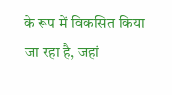के रूप में विकसित किया जा रहा है, जहां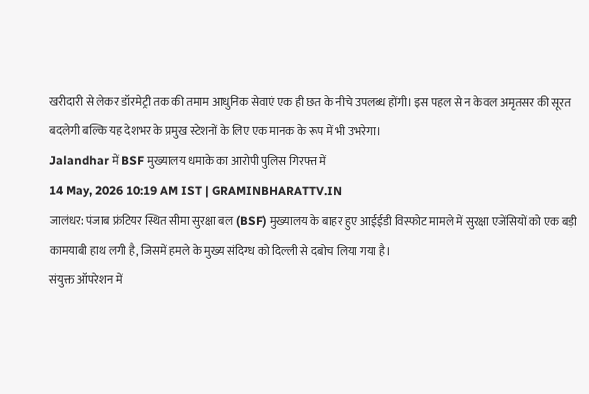खरीदारी से लेकर डॉरमेट्री तक की तमाम आधुनिक सेवाएं एक ही छत के नीचे उपलब्ध होंगी। इस पहल से न केवल अमृतसर की सूरत बदलेगी बल्कि यह देशभर के प्रमुख स्टेशनों के लिए एक मानक के रूप में भी उभरेगा।
Jalandhar में BSF मुख्यालय धमाके का आरोपी पुलिस गिरफ्त में
14 May, 2026 10:19 AM IST | GRAMINBHARATTV.IN
जालंधर: पंजाब फ्रंटियर स्थित सीमा सुरक्षा बल (BSF) मुख्यालय के बाहर हुए आईईडी विस्फोट मामले में सुरक्षा एजेंसियों को एक बड़ी कामयाबी हाथ लगी है, जिसमें हमले के मुख्य संदिग्ध को दिल्ली से दबोच लिया गया है।
संयुक्त ऑपरेशन में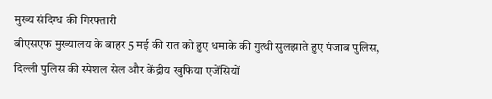मुख्य संदिग्ध की गिरफ्तारी
बीएसएफ मुख्यालय के बाहर 5 मई की रात को हुए धमाके की गुत्थी सुलझाते हुए पंजाब पुलिस, दिल्ली पुलिस की स्पेशल सेल और केंद्रीय खुफिया एजेंसियों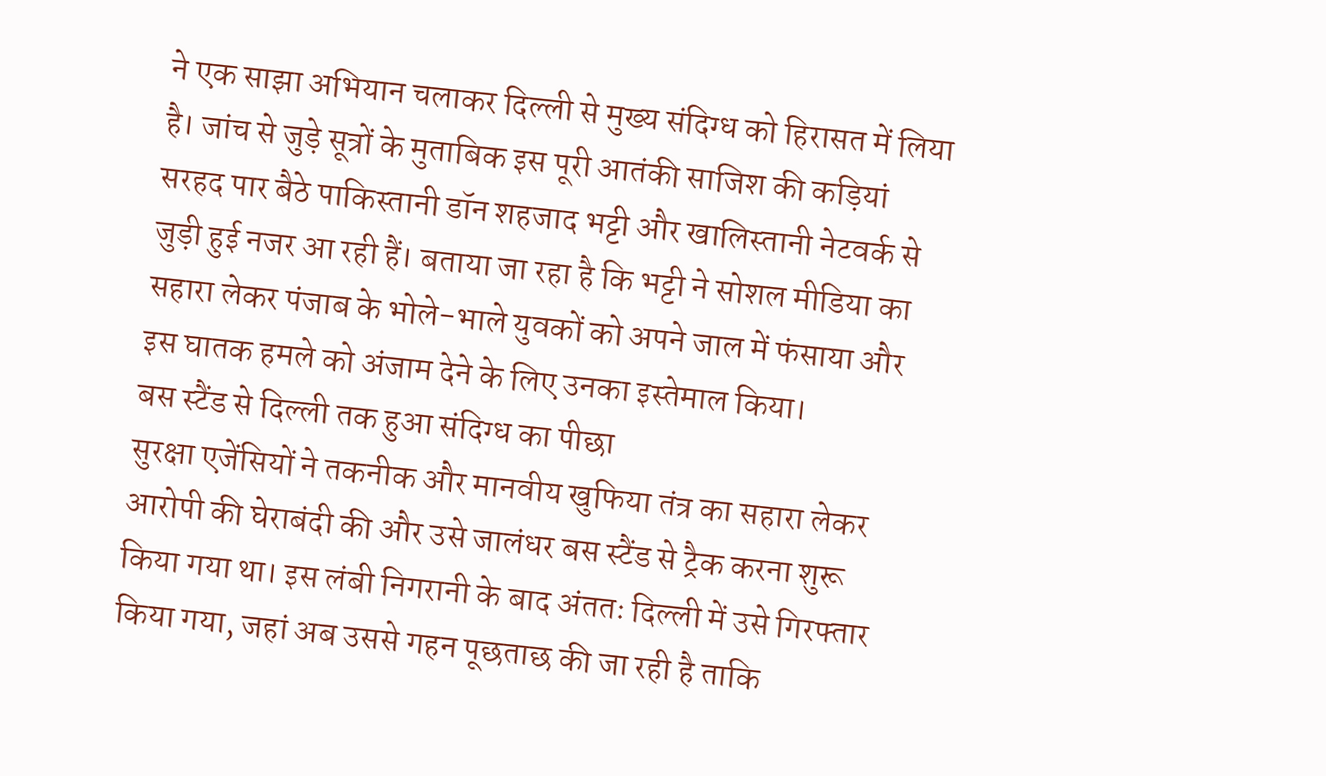ने एक साझा अभियान चलाकर दिल्ली से मुख्य संदिग्ध को हिरासत में लिया है। जांच से जुड़े सूत्रों के मुताबिक इस पूरी आतंकी साजिश की कड़ियां सरहद पार बैठे पाकिस्तानी डॉन शहजाद भट्टी और खालिस्तानी नेटवर्क से जुड़ी हुई नजर आ रही हैं। बताया जा रहा है कि भट्टी ने सोशल मीडिया का सहारा लेकर पंजाब के भोले-भाले युवकों को अपने जाल में फंसाया और इस घातक हमले को अंजाम देने के लिए उनका इस्तेमाल किया।
बस स्टैंड से दिल्ली तक हुआ संदिग्ध का पीछा
सुरक्षा एजेंसियों ने तकनीक और मानवीय खुफिया तंत्र का सहारा लेकर आरोपी की घेराबंदी की और उसे जालंधर बस स्टैंड से ट्रैक करना शुरू किया गया था। इस लंबी निगरानी के बाद अंततः दिल्ली में उसे गिरफ्तार किया गया, जहां अब उससे गहन पूछताछ की जा रही है ताकि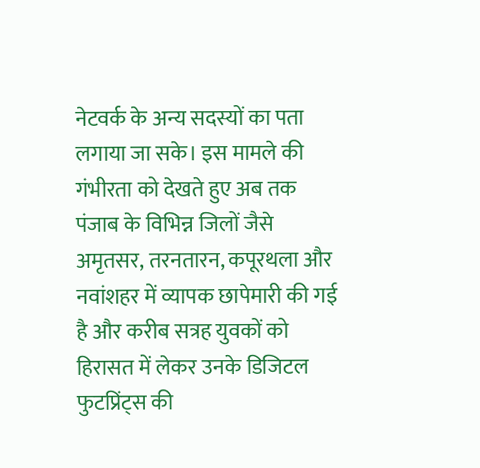नेटवर्क के अन्य सदस्यों का पता लगाया जा सके। इस मामले की गंभीरता को देखते हुए अब तक पंजाब के विभिन्न जिलों जैसे अमृतसर, तरनतारन, कपूरथला और नवांशहर में व्यापक छापेमारी की गई है और करीब सत्रह युवकों को हिरासत में लेकर उनके डिजिटल फुटप्रिंट्स की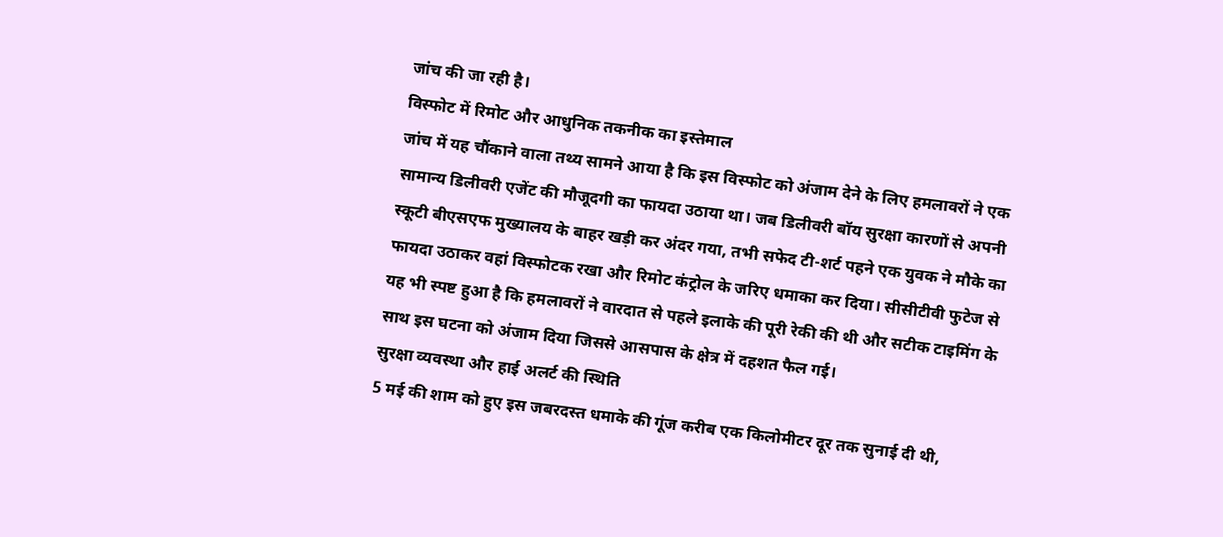जांच की जा रही है।
विस्फोट में रिमोट और आधुनिक तकनीक का इस्तेमाल
जांच में यह चौंकाने वाला तथ्य सामने आया है कि इस विस्फोट को अंजाम देने के लिए हमलावरों ने एक सामान्य डिलीवरी एजेंट की मौजूदगी का फायदा उठाया था। जब डिलीवरी बॉय सुरक्षा कारणों से अपनी स्कूटी बीएसएफ मुख्यालय के बाहर खड़ी कर अंदर गया, तभी सफेद टी-शर्ट पहने एक युवक ने मौके का फायदा उठाकर वहां विस्फोटक रखा और रिमोट कंट्रोल के जरिए धमाका कर दिया। सीसीटीवी फुटेज से यह भी स्पष्ट हुआ है कि हमलावरों ने वारदात से पहले इलाके की पूरी रेकी की थी और सटीक टाइमिंग के साथ इस घटना को अंजाम दिया जिससे आसपास के क्षेत्र में दहशत फैल गई।
सुरक्षा व्यवस्था और हाई अलर्ट की स्थिति
5 मई की शाम को हुए इस जबरदस्त धमाके की गूंज करीब एक किलोमीटर दूर तक सुनाई दी थी,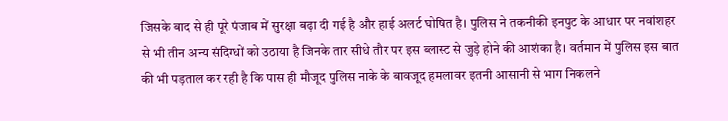जिसके बाद से ही पूरे पंजाब में सुरक्षा बढ़ा दी गई है और हाई अलर्ट घोषित है। पुलिस ने तकनीकी इनपुट के आधार पर नवांशहर से भी तीन अन्य संदिग्धों को उठाया है जिनके तार सीधे तौर पर इस ब्लास्ट से जुड़े होने की आशंका है। वर्तमान में पुलिस इस बात की भी पड़ताल कर रही है कि पास ही मौजूद पुलिस नाके के बावजूद हमलावर इतनी आसानी से भाग निकलने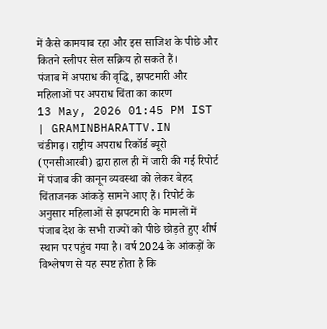में कैसे कामयाब रहा और इस साजिश के पीछे और कितने स्लीपर सेल सक्रिय हो सकते हैं।
पंजाब में अपराध की वृद्धि, झपटमारी और महिलाओं पर अपराध चिंता का कारण
13 May, 2026 01:45 PM IST | GRAMINBHARATTV.IN
चंडीगढ़। राष्ट्रीय अपराध रिकॉर्ड ब्यूरो (एनसीआरबी) द्वारा हाल ही में जारी की गई रिपोर्ट में पंजाब की कानून व्यवस्था को लेकर बेहद चिंताजनक आंकड़े सामने आए हैं। रिपोर्ट के अनुसार महिलाओं से झपटमारी के मामलों में पंजाब देश के सभी राज्यों को पीछे छोड़ते हुए शीर्ष स्थान पर पहुंच गया है। वर्ष 2024 के आंकड़ों के विश्लेषण से यह स्पष्ट होता है कि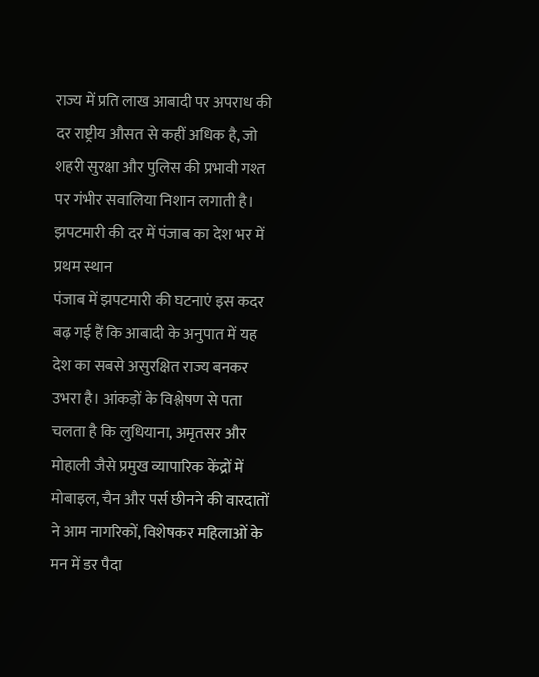राज्य में प्रति लाख आबादी पर अपराध की दर राष्ट्रीय औसत से कहीं अधिक है, जो शहरी सुरक्षा और पुलिस की प्रभावी गश्त पर गंभीर सवालिया निशान लगाती है।
झपटमारी की दर में पंजाब का देश भर में प्रथम स्थान
पंजाब में झपटमारी की घटनाएं इस कदर बढ़ गई हैं कि आबादी के अनुपात में यह देश का सबसे असुरक्षित राज्य बनकर उभरा है। आंकड़ों के विश्लेषण से पता चलता है कि लुधियाना, अमृतसर और मोहाली जैसे प्रमुख व्यापारिक केंद्रों में मोबाइल, चैन और पर्स छीनने की वारदातों ने आम नागरिकों, विशेषकर महिलाओं के मन में डर पैदा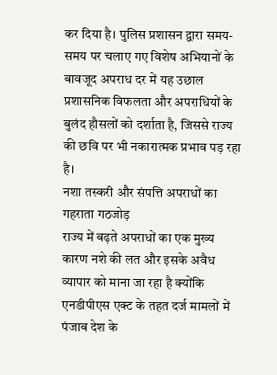कर दिया है। पुलिस प्रशासन द्वारा समय-समय पर चलाए गए विशेष अभियानों के बावजूद अपराध दर में यह उछाल प्रशासनिक विफलता और अपराधियों के बुलंद हौसलों को दर्शाता है, जिससे राज्य की छवि पर भी नकारात्मक प्रभाव पड़ रहा है।
नशा तस्करी और संपत्ति अपराधों का गहराता गठजोड़
राज्य में बढ़ते अपराधों का एक मुख्य कारण नशे की लत और इसके अवैध व्यापार को माना जा रहा है क्योंकि एनडीपीएस एक्ट के तहत दर्ज मामलों में पंजाब देश के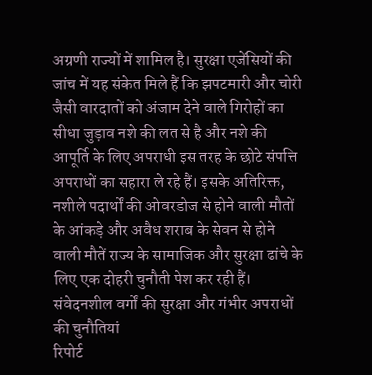अग्रणी राज्यों में शामिल है। सुरक्षा एजेंसियों की जांच में यह संकेत मिले हैं कि झपटमारी और चोरी जैसी वारदातों को अंजाम देने वाले गिरोहों का सीधा जुड़ाव नशे की लत से है और नशे की आपूर्ति के लिए अपराधी इस तरह के छोटे संपत्ति अपराधों का सहारा ले रहे हैं। इसके अतिरिक्त, नशीले पदार्थों की ओवरडोज से होने वाली मौतों के आंकड़े और अवैध शराब के सेवन से होने वाली मौतें राज्य के सामाजिक और सुरक्षा ढांचे के लिए एक दोहरी चुनौती पेश कर रही हैं।
संवेदनशील वर्गों की सुरक्षा और गंभीर अपराधों की चुनौतियां
रिपोर्ट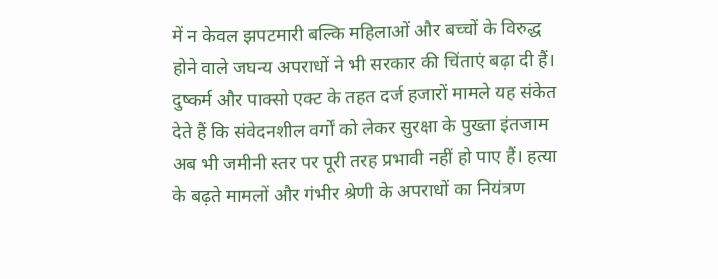में न केवल झपटमारी बल्कि महिलाओं और बच्चों के विरुद्ध होने वाले जघन्य अपराधों ने भी सरकार की चिंताएं बढ़ा दी हैं। दुष्कर्म और पाक्सो एक्ट के तहत दर्ज हजारों मामले यह संकेत देते हैं कि संवेदनशील वर्गों को लेकर सुरक्षा के पुख्ता इंतजाम अब भी जमीनी स्तर पर पूरी तरह प्रभावी नहीं हो पाए हैं। हत्या के बढ़ते मामलों और गंभीर श्रेणी के अपराधों का नियंत्रण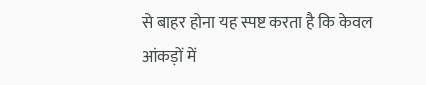से बाहर होना यह स्पष्ट करता है कि केवल आंकड़ों में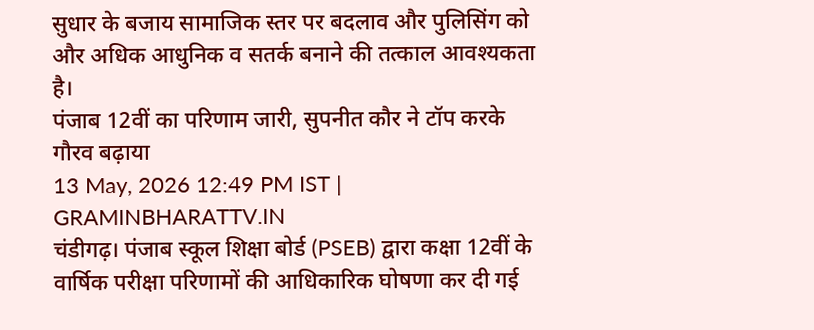सुधार के बजाय सामाजिक स्तर पर बदलाव और पुलिसिंग को और अधिक आधुनिक व सतर्क बनाने की तत्काल आवश्यकता है।
पंजाब 12वीं का परिणाम जारी, सुपनीत कौर ने टॉप करके गौरव बढ़ाया
13 May, 2026 12:49 PM IST | GRAMINBHARATTV.IN
चंडीगढ़। पंजाब स्कूल शिक्षा बोर्ड (PSEB) द्वारा कक्षा 12वीं के वार्षिक परीक्षा परिणामों की आधिकारिक घोषणा कर दी गई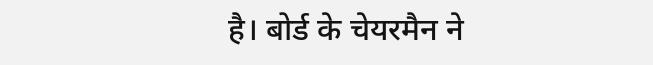है। बोर्ड के चेयरमैन ने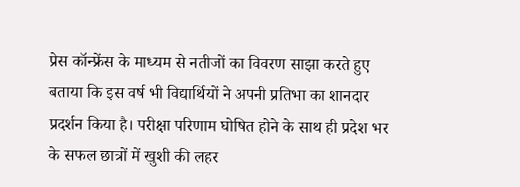प्रेस कॉन्फ्रेंस के माध्यम से नतीजों का विवरण साझा करते हुए बताया कि इस वर्ष भी विद्यार्थियों ने अपनी प्रतिभा का शानदार प्रदर्शन किया है। परीक्षा परिणाम घोषित होने के साथ ही प्रदेश भर के सफल छात्रों में खुशी की लहर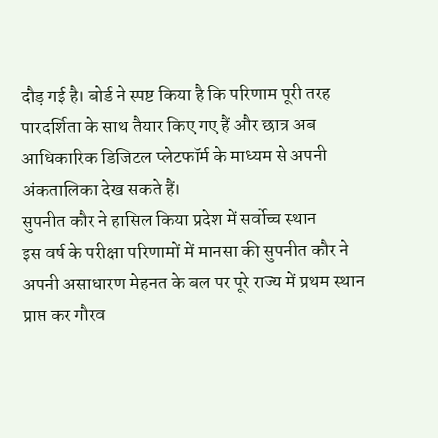दौड़ गई है। बोर्ड ने स्पष्ट किया है कि परिणाम पूरी तरह पारदर्शिता के साथ तैयार किए गए हैं और छात्र अब आधिकारिक डिजिटल प्लेटफॉर्म के माध्यम से अपनी अंकतालिका देख सकते हैं।
सुपनीत कौर ने हासिल किया प्रदेश में सर्वोच्च स्थान
इस वर्ष के परीक्षा परिणामों में मानसा की सुपनीत कौर ने अपनी असाधारण मेहनत के बल पर पूरे राज्य में प्रथम स्थान प्राप्त कर गौरव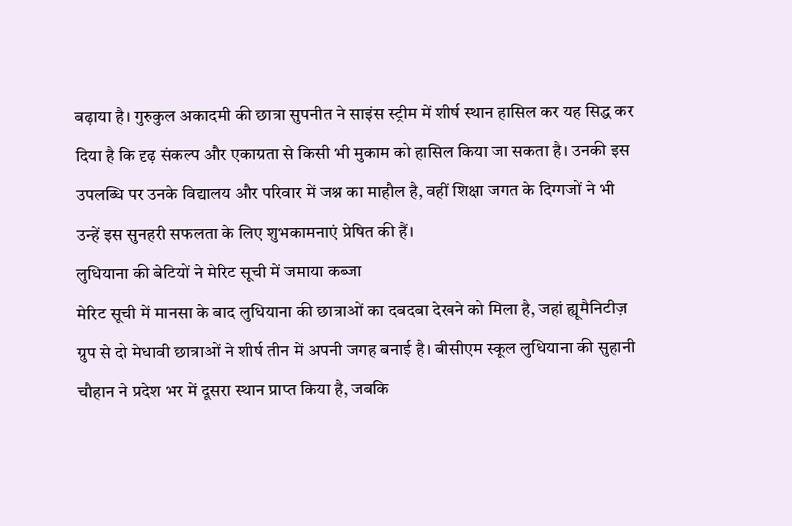बढ़ाया है। गुरुकुल अकादमी की छात्रा सुपनीत ने साइंस स्ट्रीम में शीर्ष स्थान हासिल कर यह सिद्ध कर दिया है कि दृढ़ संकल्प और एकाग्रता से किसी भी मुकाम को हासिल किया जा सकता है। उनकी इस उपलब्धि पर उनके विद्यालय और परिवार में जश्न का माहौल है, वहीं शिक्षा जगत के दिग्गजों ने भी उन्हें इस सुनहरी सफलता के लिए शुभकामनाएं प्रेषित की हैं।
लुधियाना की बेटियों ने मेरिट सूची में जमाया कब्जा
मेरिट सूची में मानसा के बाद लुधियाना की छात्राओं का दबदबा देखने को मिला है, जहां ह्यूमैनिटीज़ ग्रुप से दो मेधावी छात्राओं ने शीर्ष तीन में अपनी जगह बनाई है। बीसीएम स्कूल लुधियाना की सुहानी चौहान ने प्रदेश भर में दूसरा स्थान प्राप्त किया है, जबकि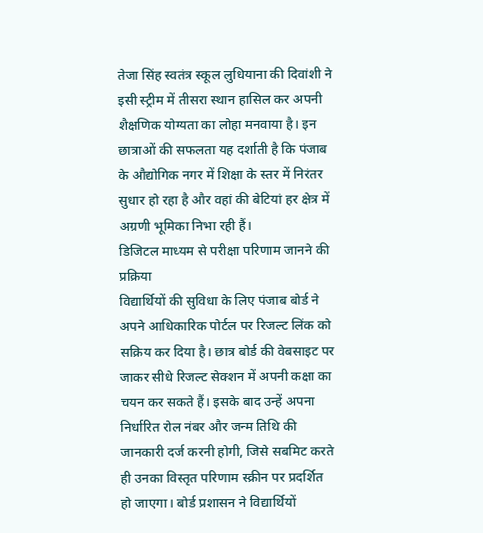तेजा सिंह स्वतंत्र स्कूल लुधियाना की दिवांशी ने इसी स्ट्रीम में तीसरा स्थान हासिल कर अपनी शैक्षणिक योग्यता का लोहा मनवाया है। इन छात्राओं की सफलता यह दर्शाती है कि पंजाब के औद्योगिक नगर में शिक्षा के स्तर में निरंतर सुधार हो रहा है और वहां की बेटियां हर क्षेत्र में अग्रणी भूमिका निभा रही हैं।
डिजिटल माध्यम से परीक्षा परिणाम जानने की प्रक्रिया
विद्यार्थियों की सुविधा के लिए पंजाब बोर्ड ने अपने आधिकारिक पोर्टल पर रिजल्ट लिंक को सक्रिय कर दिया है। छात्र बोर्ड की वेबसाइट पर जाकर सीधे रिजल्ट सेक्शन में अपनी कक्षा का चयन कर सकते हैं। इसके बाद उन्हें अपना निर्धारित रोल नंबर और जन्म तिथि की जानकारी दर्ज करनी होगी, जिसे सबमिट करते ही उनका विस्तृत परिणाम स्क्रीन पर प्रदर्शित हो जाएगा। बोर्ड प्रशासन ने विद्यार्थियों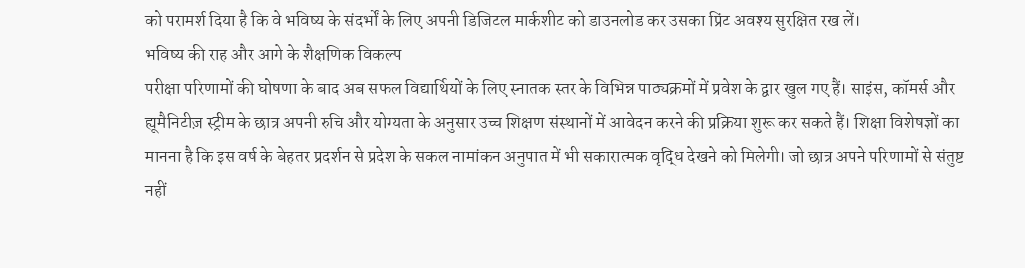को परामर्श दिया है कि वे भविष्य के संदर्भों के लिए अपनी डिजिटल मार्कशीट को डाउनलोड कर उसका प्रिंट अवश्य सुरक्षित रख लें।
भविष्य की राह और आगे के शैक्षणिक विकल्प
परीक्षा परिणामों की घोषणा के बाद अब सफल विद्यार्थियों के लिए स्नातक स्तर के विभिन्न पाठ्यक्रमों में प्रवेश के द्वार खुल गए हैं। साइंस, कॉमर्स और ह्यूमैनिटीज़ स्ट्रीम के छात्र अपनी रुचि और योग्यता के अनुसार उच्च शिक्षण संस्थानों में आवेदन करने की प्रक्रिया शुरू कर सकते हैं। शिक्षा विशेषज्ञों का मानना है कि इस वर्ष के बेहतर प्रदर्शन से प्रदेश के सकल नामांकन अनुपात में भी सकारात्मक वृद्धि देखने को मिलेगी। जो छात्र अपने परिणामों से संतुष्ट नहीं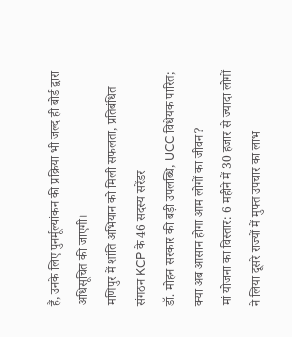हैं, उनके लिए पुनर्मूल्यांकन की प्रक्रिया भी जल्द ही बोर्ड द्वारा अधिसूचित की जाएगी।
मणिपुर में शांति अभियान को मिली सफलता, प्रतिबंधित संगठन KCP के 46 सदस्य सरेंडर
डॉ. मोहन सरकार की बड़ी उपलब्धि, UCC विधेयक पारित; क्या अब आसान होगा आम लोगों का जीवन?
मां योजना का विस्तार: 6 महीने में 30 हजार से ज्यादा लोगों ने लिया दूसरे राज्यों में मुफ्त उपचार का लाभ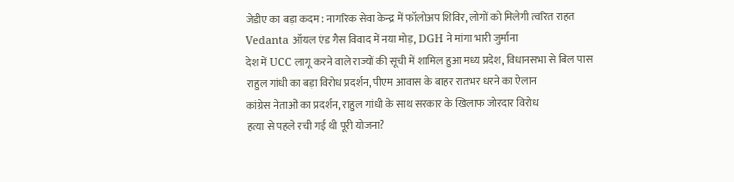जेडीए का बड़ा कदम: नागरिक सेवा केन्द्र में फॉलोअप शिविर, लोगों को मिलेगी त्वरित राहत
Vedanta ऑयल एंड गैस विवाद में नया मोड़, DGH ने मांगा भारी जुर्माना
देश में UCC लागू करने वाले राज्यों की सूची में शामिल हुआ मध्य प्रदेश, विधानसभा से बिल पास
राहुल गांधी का बड़ा विरोध प्रदर्शन, पीएम आवास के बाहर रातभर धरने का ऐलान
कांग्रेस नेताओं का प्रदर्शन, राहुल गांधी के साथ सरकार के खिलाफ जोरदार विरोध
हत्या से पहले रची गई थी पूरी योजना?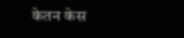केतन केस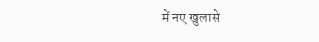में नए खुलासे